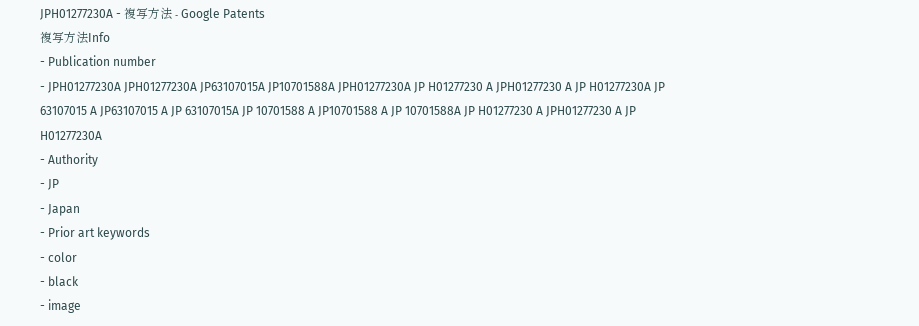JPH01277230A - 複写方法 - Google Patents
複写方法Info
- Publication number
- JPH01277230A JPH01277230A JP63107015A JP10701588A JPH01277230A JP H01277230 A JPH01277230 A JP H01277230A JP 63107015 A JP63107015 A JP 63107015A JP 10701588 A JP10701588 A JP 10701588A JP H01277230 A JPH01277230 A JP H01277230A
- Authority
- JP
- Japan
- Prior art keywords
- color
- black
- image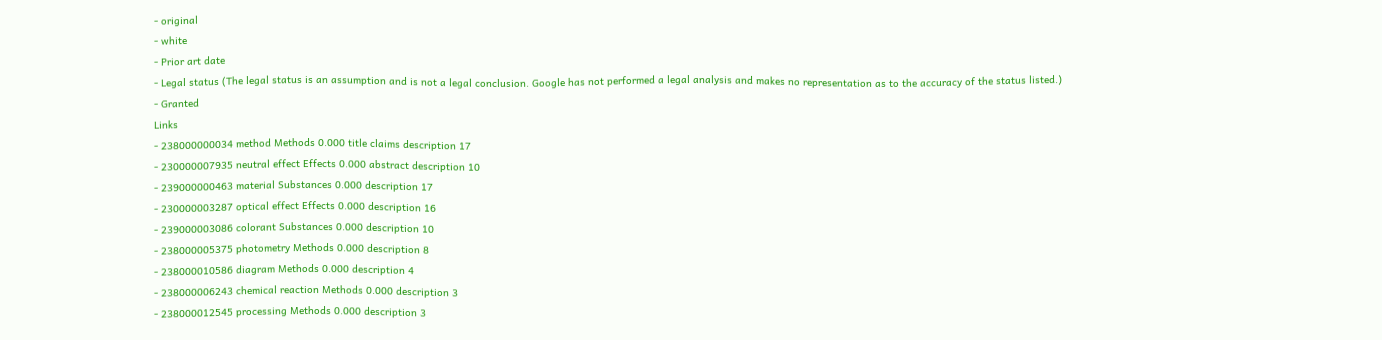- original
- white
- Prior art date
- Legal status (The legal status is an assumption and is not a legal conclusion. Google has not performed a legal analysis and makes no representation as to the accuracy of the status listed.)
- Granted
Links
- 238000000034 method Methods 0.000 title claims description 17
- 230000007935 neutral effect Effects 0.000 abstract description 10
- 239000000463 material Substances 0.000 description 17
- 230000003287 optical effect Effects 0.000 description 16
- 239000003086 colorant Substances 0.000 description 10
- 238000005375 photometry Methods 0.000 description 8
- 238000010586 diagram Methods 0.000 description 4
- 238000006243 chemical reaction Methods 0.000 description 3
- 238000012545 processing Methods 0.000 description 3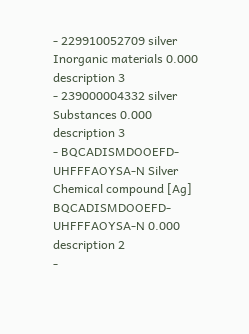- 229910052709 silver Inorganic materials 0.000 description 3
- 239000004332 silver Substances 0.000 description 3
- BQCADISMDOOEFD-UHFFFAOYSA-N Silver Chemical compound [Ag] BQCADISMDOOEFD-UHFFFAOYSA-N 0.000 description 2
-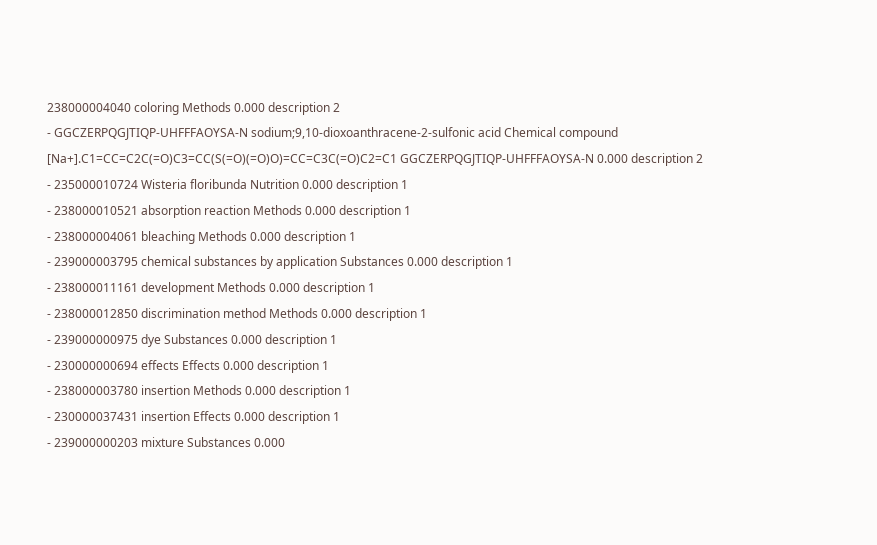238000004040 coloring Methods 0.000 description 2
- GGCZERPQGJTIQP-UHFFFAOYSA-N sodium;9,10-dioxoanthracene-2-sulfonic acid Chemical compound [Na+].C1=CC=C2C(=O)C3=CC(S(=O)(=O)O)=CC=C3C(=O)C2=C1 GGCZERPQGJTIQP-UHFFFAOYSA-N 0.000 description 2
- 235000010724 Wisteria floribunda Nutrition 0.000 description 1
- 238000010521 absorption reaction Methods 0.000 description 1
- 238000004061 bleaching Methods 0.000 description 1
- 239000003795 chemical substances by application Substances 0.000 description 1
- 238000011161 development Methods 0.000 description 1
- 238000012850 discrimination method Methods 0.000 description 1
- 239000000975 dye Substances 0.000 description 1
- 230000000694 effects Effects 0.000 description 1
- 238000003780 insertion Methods 0.000 description 1
- 230000037431 insertion Effects 0.000 description 1
- 239000000203 mixture Substances 0.000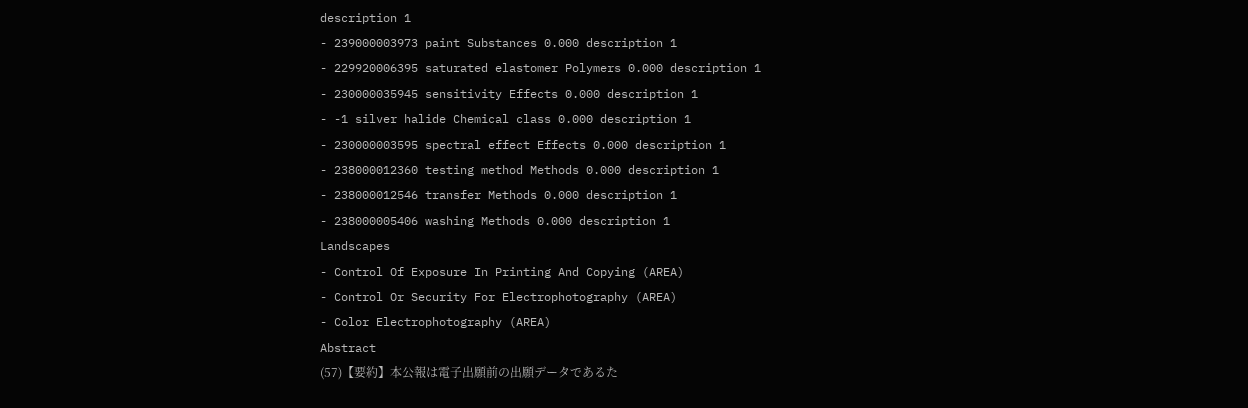description 1
- 239000003973 paint Substances 0.000 description 1
- 229920006395 saturated elastomer Polymers 0.000 description 1
- 230000035945 sensitivity Effects 0.000 description 1
- -1 silver halide Chemical class 0.000 description 1
- 230000003595 spectral effect Effects 0.000 description 1
- 238000012360 testing method Methods 0.000 description 1
- 238000012546 transfer Methods 0.000 description 1
- 238000005406 washing Methods 0.000 description 1
Landscapes
- Control Of Exposure In Printing And Copying (AREA)
- Control Or Security For Electrophotography (AREA)
- Color Electrophotography (AREA)
Abstract
(57)【要約】本公報は電子出願前の出願データであるた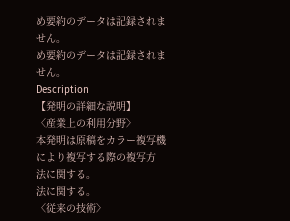め要約のデータは記録されません。
め要約のデータは記録されません。
Description
【発明の詳細な説明】
〈産業上の利用分野〉
本発明は原稿をカラー複写機により複写する際の複写方
法に関する。
法に関する。
〈従来の技術〉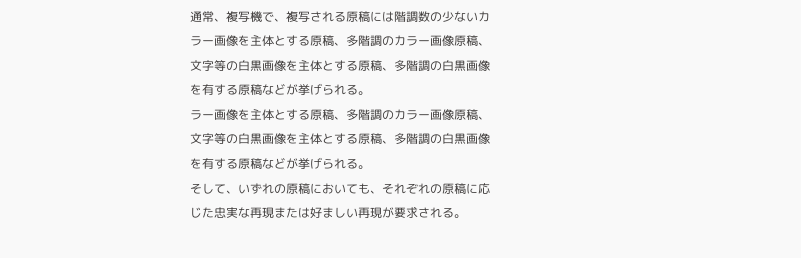通常、複写機で、複写される原稿には階調数の少ないカ
ラー画像を主体とする原稿、多階調のカラー画像原稿、
文字等の白黒画像を主体とする原稿、多階調の白黒画像
を有する原稿などが挙げられる。
ラー画像を主体とする原稿、多階調のカラー画像原稿、
文字等の白黒画像を主体とする原稿、多階調の白黒画像
を有する原稿などが挙げられる。
そして、いずれの原稿においても、それぞれの原稿に応
じた忠実な再現または好ましい再現が要求される。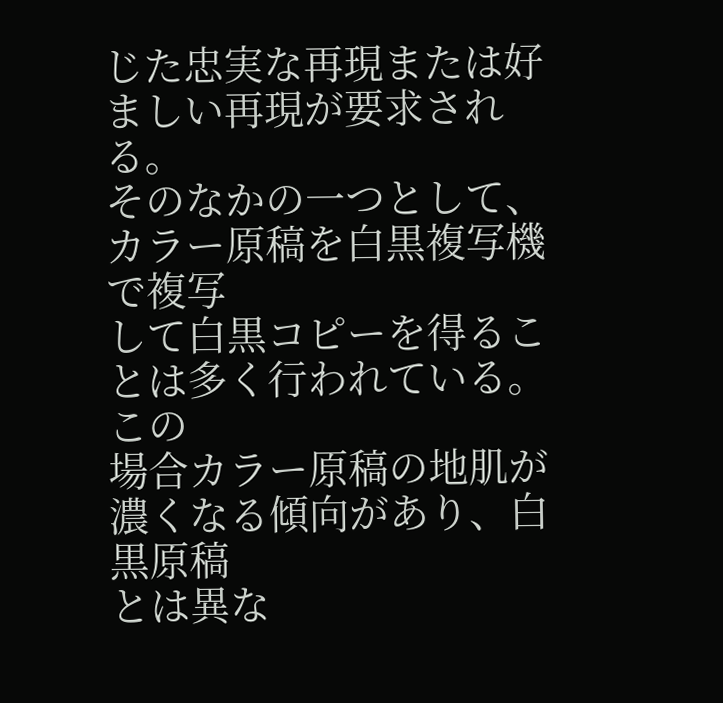じた忠実な再現または好ましい再現が要求される。
そのなかの一つとして、カラー原稿を白黒複写機で複写
して白黒コピーを得ることは多く行われている。 この
場合カラー原稿の地肌が濃くなる傾向があり、白黒原稿
とは異な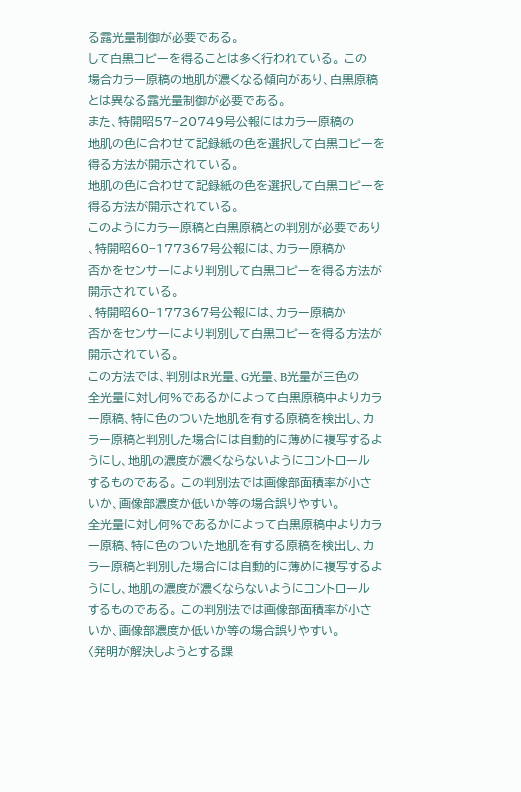る露光量制御が必要である。
して白黒コピーを得ることは多く行われている。 この
場合カラー原稿の地肌が濃くなる傾向があり、白黒原稿
とは異なる露光量制御が必要である。
また、特開昭57−20749号公報にはカラー原稿の
地肌の色に合わせて記録紙の色を選択して白黒コピーを
得る方法が開示されている。
地肌の色に合わせて記録紙の色を選択して白黒コピーを
得る方法が開示されている。
このようにカラー原稿と白黒原稿との判別が必要であり
、特開昭60−177367号公報には、カラー原稿か
否かをセンサーにより判別して白黒コピーを得る方法が
開示されている。
、特開昭60−177367号公報には、カラー原稿か
否かをセンサーにより判別して白黒コピーを得る方法が
開示されている。
この方法では、判別はR光量、G光量、B光量が三色の
全光量に対し何%であるかによって白黒原稿中よりカラ
ー原稿、特に色のついた地肌を有する原稿を検出し、カ
ラー原稿と判別した場合には自動的に薄めに複写するよ
うにし、地肌の濃度が濃くならないようにコントロール
するものである。 この判別法では画像部面積率が小さ
いか、画像部濃度か低いか等の場合誤りやすい。
全光量に対し何%であるかによって白黒原稿中よりカラ
ー原稿、特に色のついた地肌を有する原稿を検出し、カ
ラー原稿と判別した場合には自動的に薄めに複写するよ
うにし、地肌の濃度が濃くならないようにコントロール
するものである。 この判別法では画像部面積率が小さ
いか、画像部濃度か低いか等の場合誤りやすい。
〈発明が解決しようとする課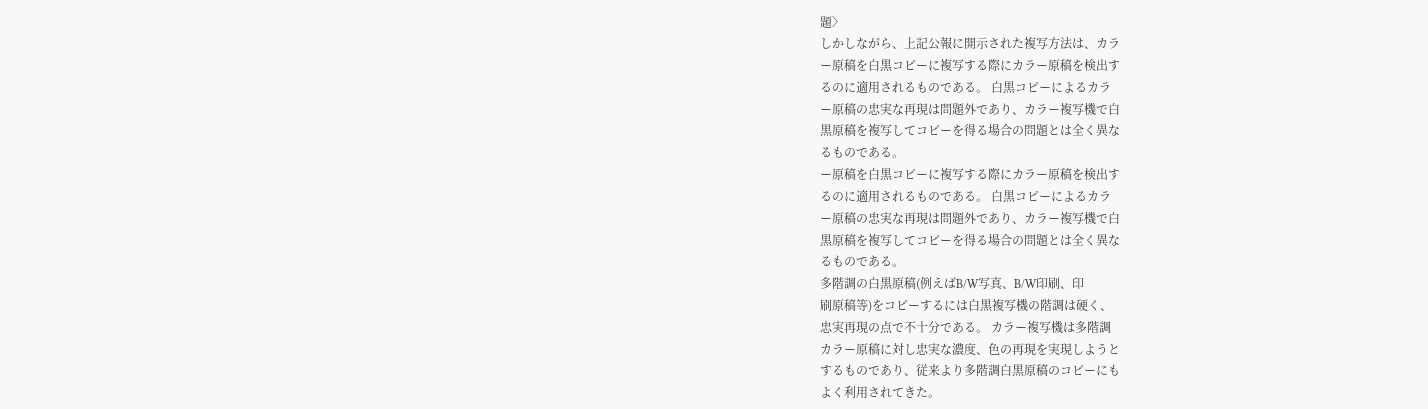題〉
しかしながら、上記公報に開示された複写方法は、カラ
ー原稿を白黒コピーに複写する際にカラー原稿を検出す
るのに適用されるものである。 白黒コピーによるカラ
ー原稿の忠実な再現は問題外であり、カラー複写機で白
黒原稿を複写してコピーを得る場合の問題とは全く異な
るものである。
ー原稿を白黒コピーに複写する際にカラー原稿を検出す
るのに適用されるものである。 白黒コピーによるカラ
ー原稿の忠実な再現は問題外であり、カラー複写機で白
黒原稿を複写してコピーを得る場合の問題とは全く異な
るものである。
多階調の白黒原稿(例えばB/W写真、B/W印刷、印
刷原稿等)をコピーするには白黒複写機の階調は硬く、
忠実再現の点で不十分である。 カラー複写機は多階調
カラー原稿に対し忠実な濃度、色の再現を実現しようと
するものであり、従来より多階調白黒原稿のコピーにも
よく利用されてきた。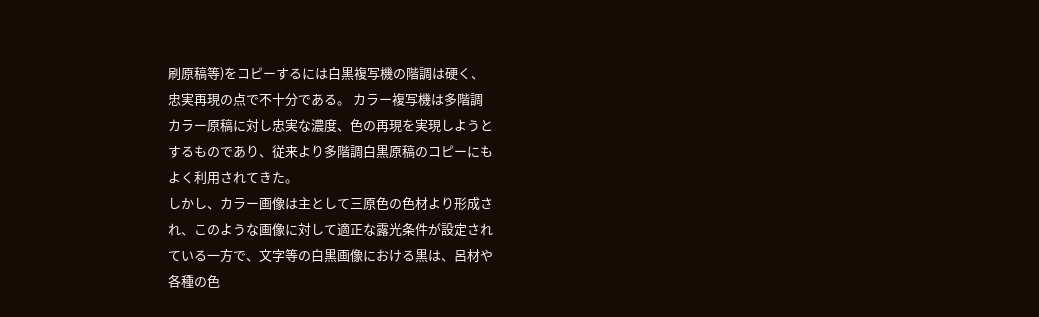刷原稿等)をコピーするには白黒複写機の階調は硬く、
忠実再現の点で不十分である。 カラー複写機は多階調
カラー原稿に対し忠実な濃度、色の再現を実現しようと
するものであり、従来より多階調白黒原稿のコピーにも
よく利用されてきた。
しかし、カラー画像は主として三原色の色材より形成さ
れ、このような画像に対して適正な露光条件が設定され
ている一方で、文字等の白黒画像における黒は、呂材や
各種の色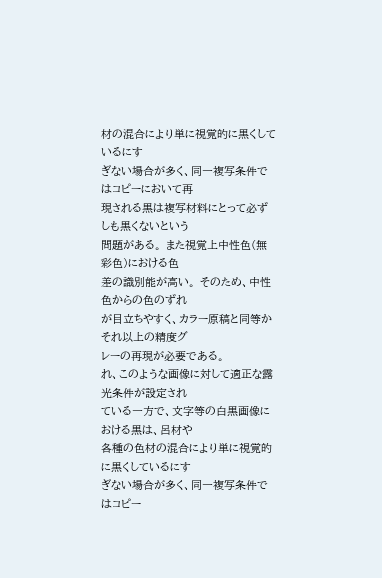材の混合により単に視覚的に黒くしているにす
ぎない場合が多く、同一複写条件ではコピーにおいて再
現される黒は複写材料にとって必ずしも黒くないという
問題がある。 また視覚上中性色(無彩色)における色
差の識別能が高い。 そのため、中性色からの色のずれ
が目立ちやすく、カラー原稿と同等かそれ以上の精度グ
レーの再現が必要である。
れ、このような画像に対して適正な露光条件が設定され
ている一方で、文字等の白黒画像における黒は、呂材や
各種の色材の混合により単に視覚的に黒くしているにす
ぎない場合が多く、同一複写条件ではコピー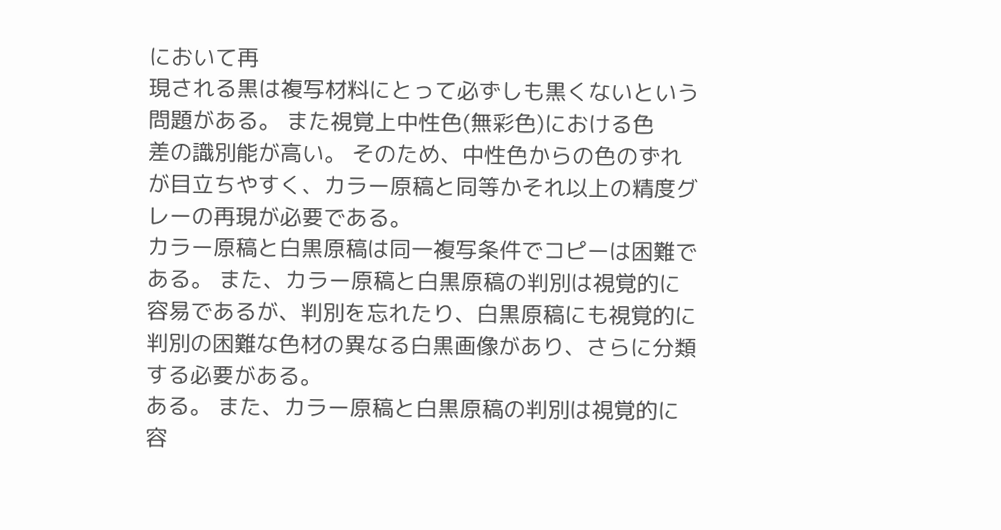において再
現される黒は複写材料にとって必ずしも黒くないという
問題がある。 また視覚上中性色(無彩色)における色
差の識別能が高い。 そのため、中性色からの色のずれ
が目立ちやすく、カラー原稿と同等かそれ以上の精度グ
レーの再現が必要である。
カラー原稿と白黒原稿は同一複写条件でコピーは困難で
ある。 また、カラー原稿と白黒原稿の判別は視覚的に
容易であるが、判別を忘れたり、白黒原稿にも視覚的に
判別の困難な色材の異なる白黒画像があり、さらに分類
する必要がある。
ある。 また、カラー原稿と白黒原稿の判別は視覚的に
容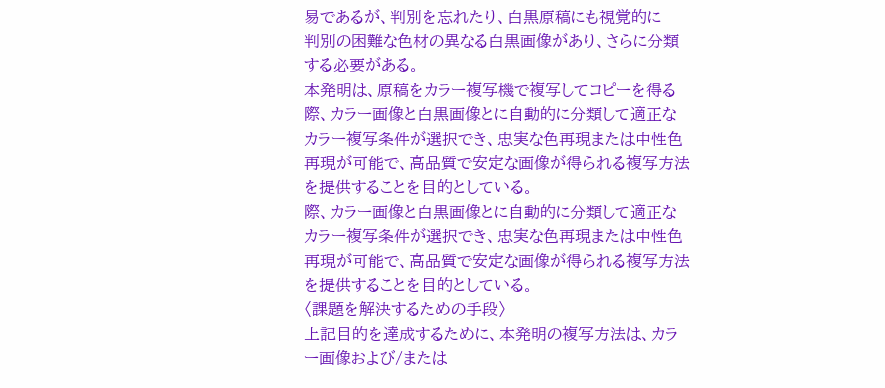易であるが、判別を忘れたり、白黒原稿にも視覚的に
判別の困難な色材の異なる白黒画像があり、さらに分類
する必要がある。
本発明は、原稿をカラー複写機で複写してコピーを得る
際、カラー画像と白黒画像とに自動的に分類して適正な
カラー複写条件が選択でき、忠実な色再現または中性色
再現が可能で、高品質で安定な画像が得られる複写方法
を提供することを目的としている。
際、カラー画像と白黒画像とに自動的に分類して適正な
カラー複写条件が選択でき、忠実な色再現または中性色
再現が可能で、高品質で安定な画像が得られる複写方法
を提供することを目的としている。
〈課題を解決するための手段〉
上記目的を達成するために、本発明の複写方法は、カラ
ー画像および/または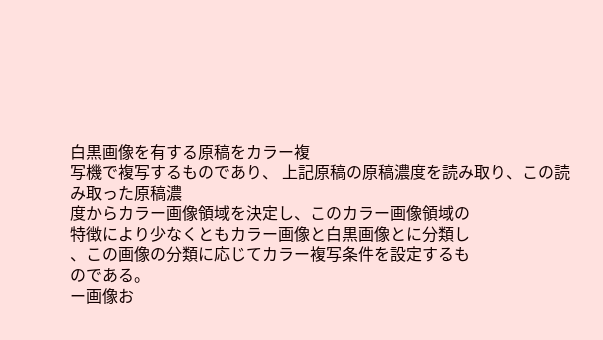白黒画像を有する原稿をカラー複
写機で複写するものであり、 上記原稿の原稿濃度を読み取り、この読み取った原稿濃
度からカラー画像領域を決定し、このカラー画像領域の
特徴により少なくともカラー画像と白黒画像とに分類し
、この画像の分類に応じてカラー複写条件を設定するも
のである。
ー画像お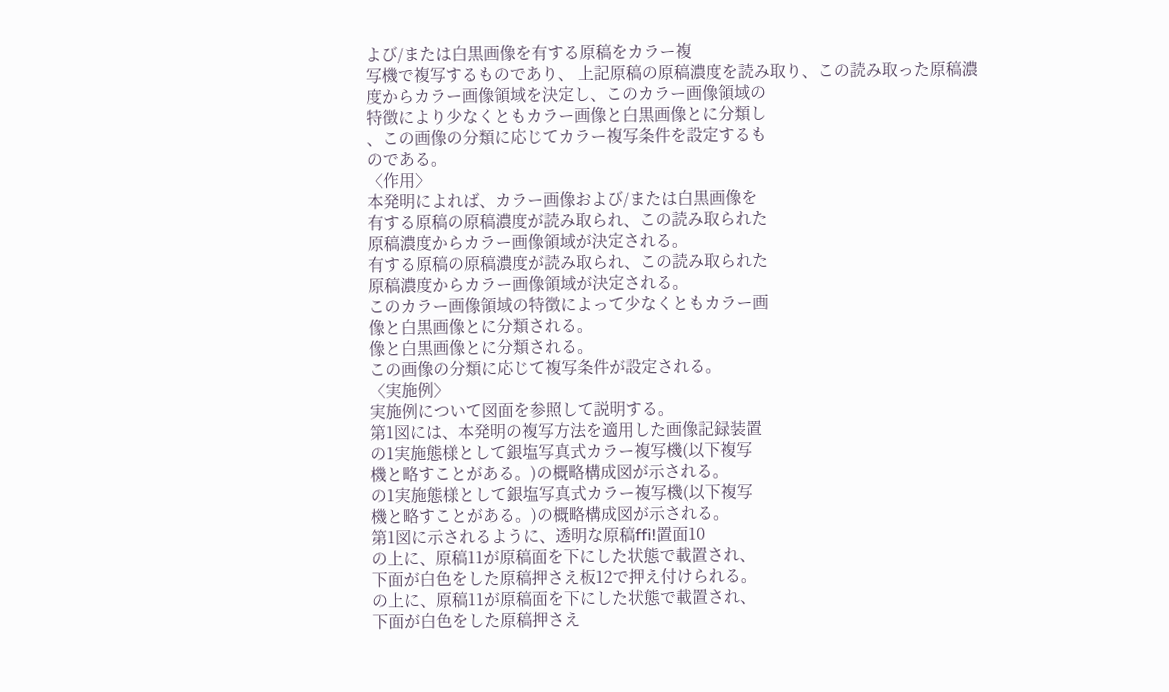よび/または白黒画像を有する原稿をカラー複
写機で複写するものであり、 上記原稿の原稿濃度を読み取り、この読み取った原稿濃
度からカラー画像領域を決定し、このカラー画像領域の
特徴により少なくともカラー画像と白黒画像とに分類し
、この画像の分類に応じてカラー複写条件を設定するも
のである。
〈作用〉
本発明によれば、カラー画像および/または白黒画像を
有する原稿の原稿濃度が読み取られ、この読み取られた
原稿濃度からカラー画像領域が決定される。
有する原稿の原稿濃度が読み取られ、この読み取られた
原稿濃度からカラー画像領域が決定される。
このカラー画像領域の特徴によって少なくともカラー画
像と白黒画像とに分類される。
像と白黒画像とに分類される。
この画像の分類に応じて複写条件が設定される。
〈実施例〉
実施例について図面を参照して説明する。
第1図には、本発明の複写方法を適用した画像記録装置
の1実施態様として銀塩写真式カラー複写機(以下複写
機と略すことがある。)の概略構成図が示される。
の1実施態様として銀塩写真式カラー複写機(以下複写
機と略すことがある。)の概略構成図が示される。
第1図に示されるように、透明な原稿ffi!置面10
の上に、原稿11が原稿面を下にした状態で載置され、
下面が白色をした原稿押さえ板12で押え付けられる。
の上に、原稿11が原稿面を下にした状態で載置され、
下面が白色をした原稿押さえ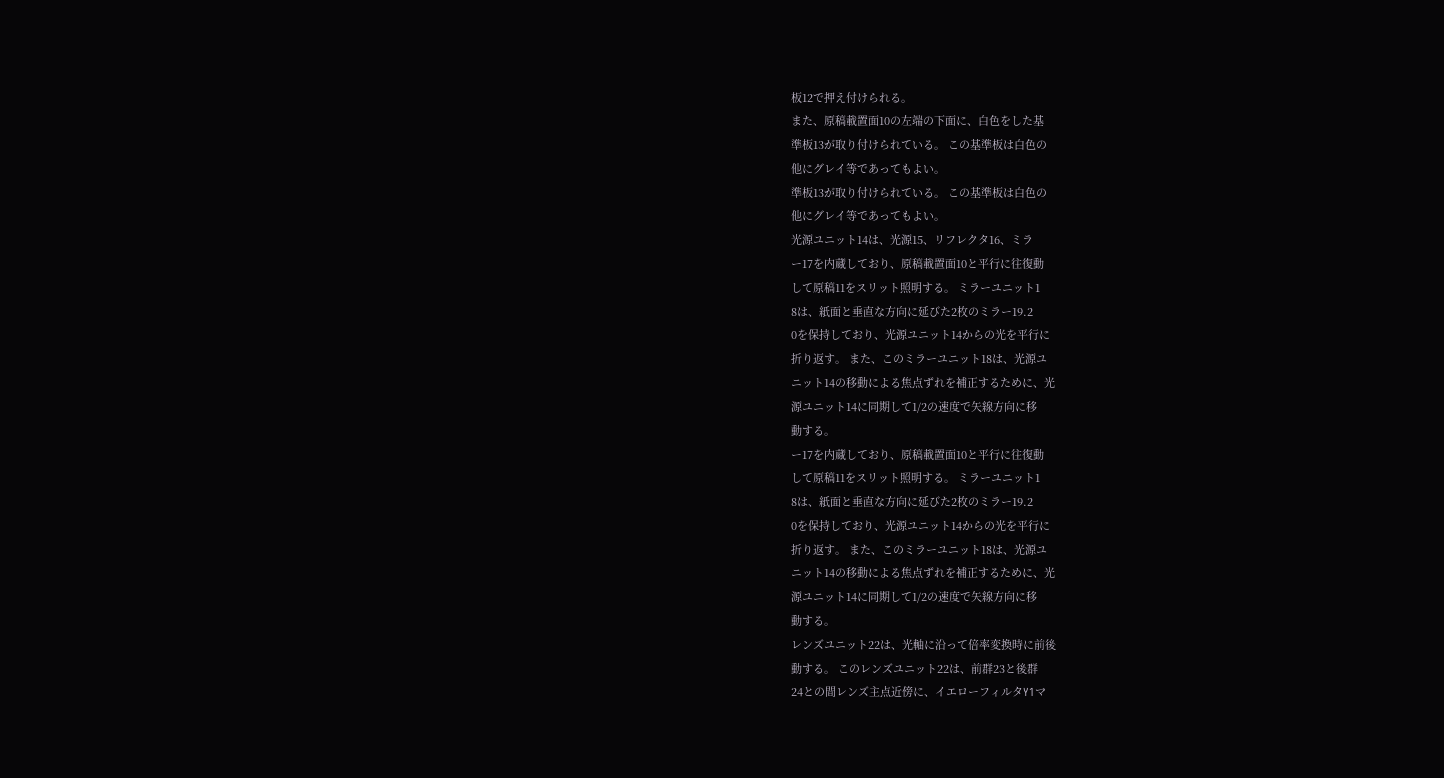板12で押え付けられる。
また、原稿載置面10の左端の下面に、白色をした基
準板13が取り付けられている。 この基準板は白色の
他にグレイ等であってもよい。
準板13が取り付けられている。 この基準板は白色の
他にグレイ等であってもよい。
光源ユニット14は、光源15、リフレクタ16、ミラ
ー17を内蔵しており、原稿載置面10と平行に往復動
して原稿11をスリット照明する。 ミラーユニット1
8は、紙面と垂直な方向に延びた2枚のミラー19.2
0を保持しており、光源ユニット14からの光を平行に
折り返す。 また、このミラーユニット18は、光源ユ
ニット14の移動による焦点ずれを補正するために、光
源ユニット14に同期して1/2の速度で矢線方向に移
動する。
ー17を内蔵しており、原稿載置面10と平行に往復動
して原稿11をスリット照明する。 ミラーユニット1
8は、紙面と垂直な方向に延びた2枚のミラー19.2
0を保持しており、光源ユニット14からの光を平行に
折り返す。 また、このミラーユニット18は、光源ユ
ニット14の移動による焦点ずれを補正するために、光
源ユニット14に同期して1/2の速度で矢線方向に移
動する。
レンズユニット22は、光軸に沿って倍率変換時に前後
動する。 このレンズユニット22は、前群23と後群
24との間レンズ主点近傍に、イエローフィルタY1マ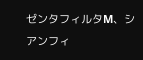ゼンタフィルタM、シアンフィ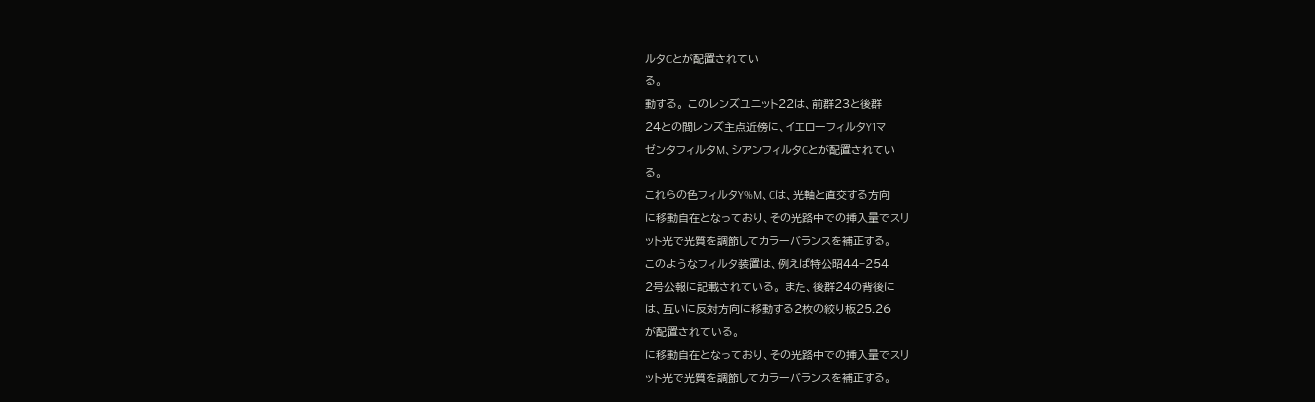ルタCとが配置されてい
る。
動する。 このレンズユニット22は、前群23と後群
24との間レンズ主点近傍に、イエローフィルタY1マ
ゼンタフィルタM、シアンフィルタCとが配置されてい
る。
これらの色フィルタY%M、Cは、光軸と直交する方向
に移動自在となっており、その光路中での挿入量でスリ
ット光で光質を調節してカラーバランスを補正する。
このようなフィルタ装置は、例えば特公昭44−254
2号公報に記載されている。 また、後群24の背後に
は、互いに反対方向に移動する2枚の絞り板25.26
が配置されている。
に移動自在となっており、その光路中での挿入量でスリ
ット光で光質を調節してカラーバランスを補正する。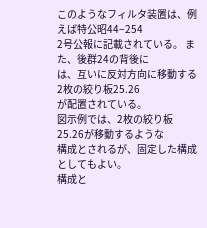このようなフィルタ装置は、例えば特公昭44−254
2号公報に記載されている。 また、後群24の背後に
は、互いに反対方向に移動する2枚の絞り板25.26
が配置されている。
図示例では、2枚の絞り板25.26が移動するような
構成とされるが、固定した構成としてもよい。
構成と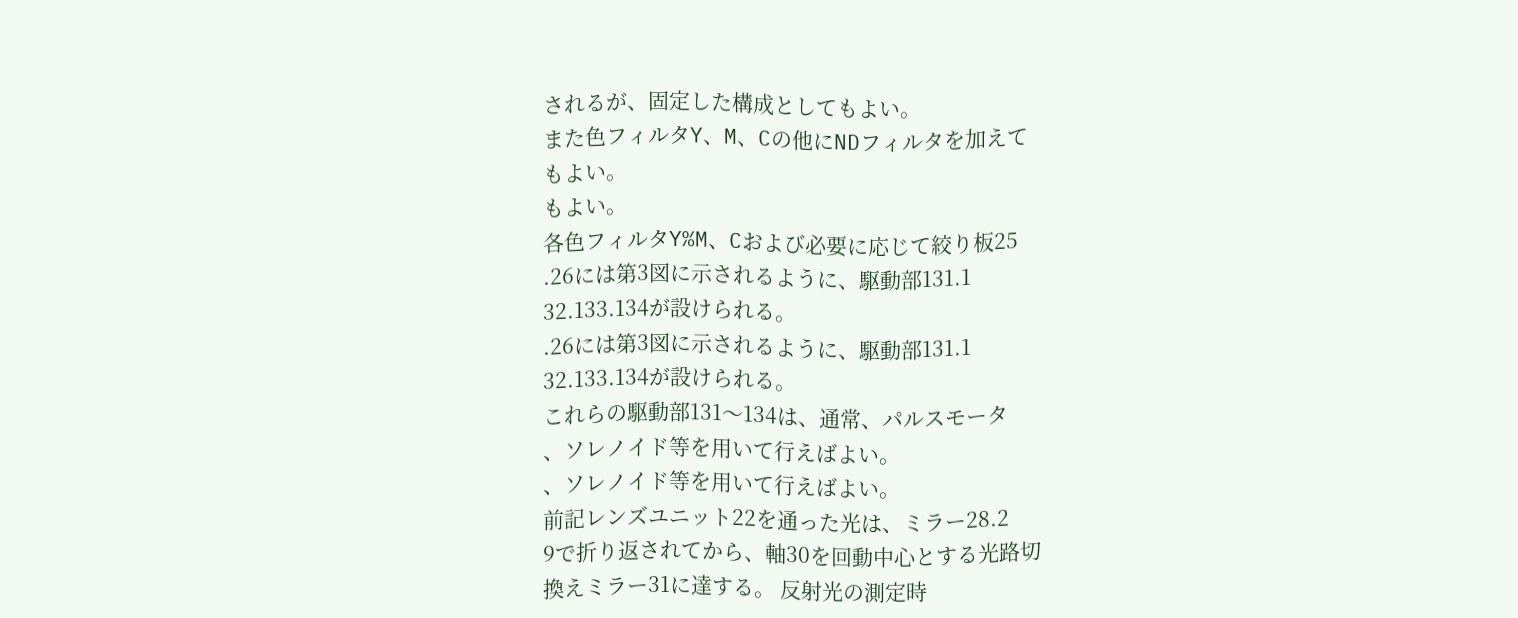されるが、固定した構成としてもよい。
また色フィルタY、M、Cの他にNDフィルタを加えて
もよい。
もよい。
各色フィルタY%M、Cおよび必要に応じて絞り板25
.26には第3図に示されるように、駆動部131.1
32.133.134が設けられる。
.26には第3図に示されるように、駆動部131.1
32.133.134が設けられる。
これらの駆動部131〜134は、通常、パルスモータ
、ソレノイド等を用いて行えばよい。
、ソレノイド等を用いて行えばよい。
前記レンズユニット22を通った光は、ミラー28.2
9で折り返されてから、軸30を回動中心とする光路切
換えミラー31に達する。 反射光の測定時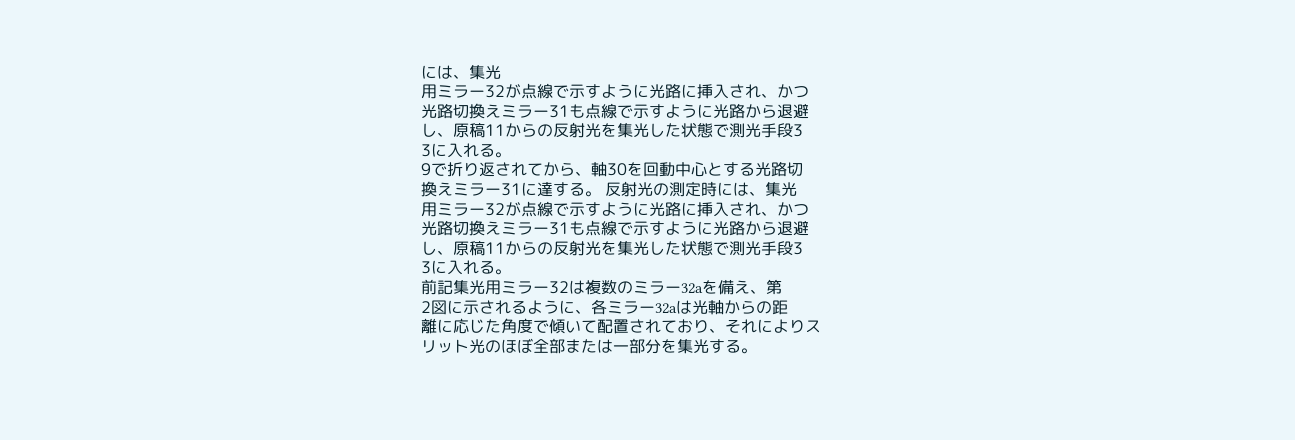には、集光
用ミラー32が点線で示すように光路に挿入され、かつ
光路切換えミラー31も点線で示すように光路から退避
し、原稿11からの反射光を集光した状態で測光手段3
3に入れる。
9で折り返されてから、軸30を回動中心とする光路切
換えミラー31に達する。 反射光の測定時には、集光
用ミラー32が点線で示すように光路に挿入され、かつ
光路切換えミラー31も点線で示すように光路から退避
し、原稿11からの反射光を集光した状態で測光手段3
3に入れる。
前記集光用ミラー32は複数のミラー32aを備え、第
2図に示されるように、各ミラー32aは光軸からの距
離に応じた角度で傾いて配置されており、それによりス
リット光のほぼ全部または一部分を集光する。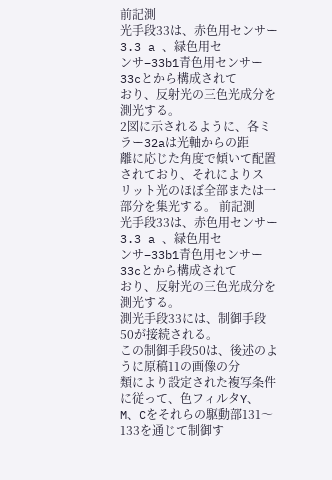前記測
光手段33は、赤色用センサー3.3 a 、緑色用セ
ンサ−33b1青色用センサー33cとから構成されて
おり、反射光の三色光成分を測光する。
2図に示されるように、各ミラー32aは光軸からの距
離に応じた角度で傾いて配置されており、それによりス
リット光のほぼ全部または一部分を集光する。 前記測
光手段33は、赤色用センサー3.3 a 、緑色用セ
ンサ−33b1青色用センサー33cとから構成されて
おり、反射光の三色光成分を測光する。
測光手段33には、制御手段50が接続される。
この制御手段50は、後述のように原稿11の画像の分
類により設定された複写条件に従って、色フィルタY、
M、Cをそれらの駆動部131〜133を通じて制御す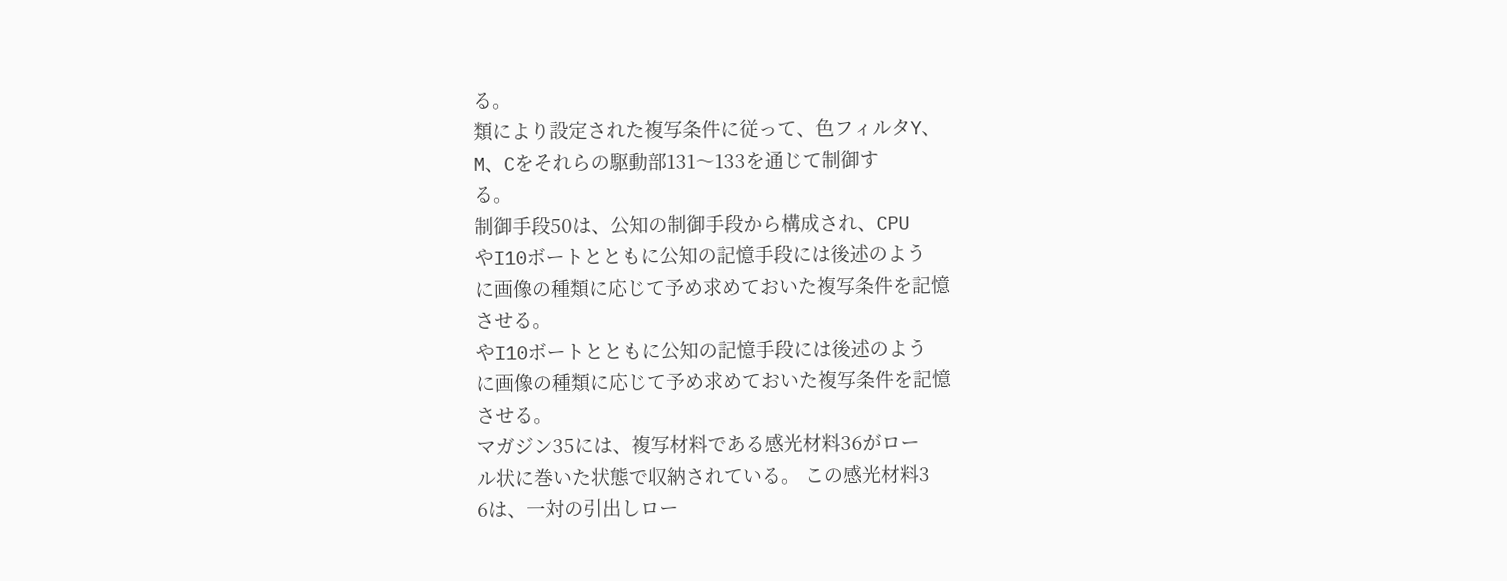る。
類により設定された複写条件に従って、色フィルタY、
M、Cをそれらの駆動部131〜133を通じて制御す
る。
制御手段50は、公知の制御手段から構成され、CPU
やI10ボートとともに公知の記憶手段には後述のよう
に画像の種類に応じて予め求めておいた複写条件を記憶
させる。
やI10ボートとともに公知の記憶手段には後述のよう
に画像の種類に応じて予め求めておいた複写条件を記憶
させる。
マガジン35には、複写材料である感光材料36がロー
ル状に巻いた状態で収納されている。 この感光材料3
6は、一対の引出しロー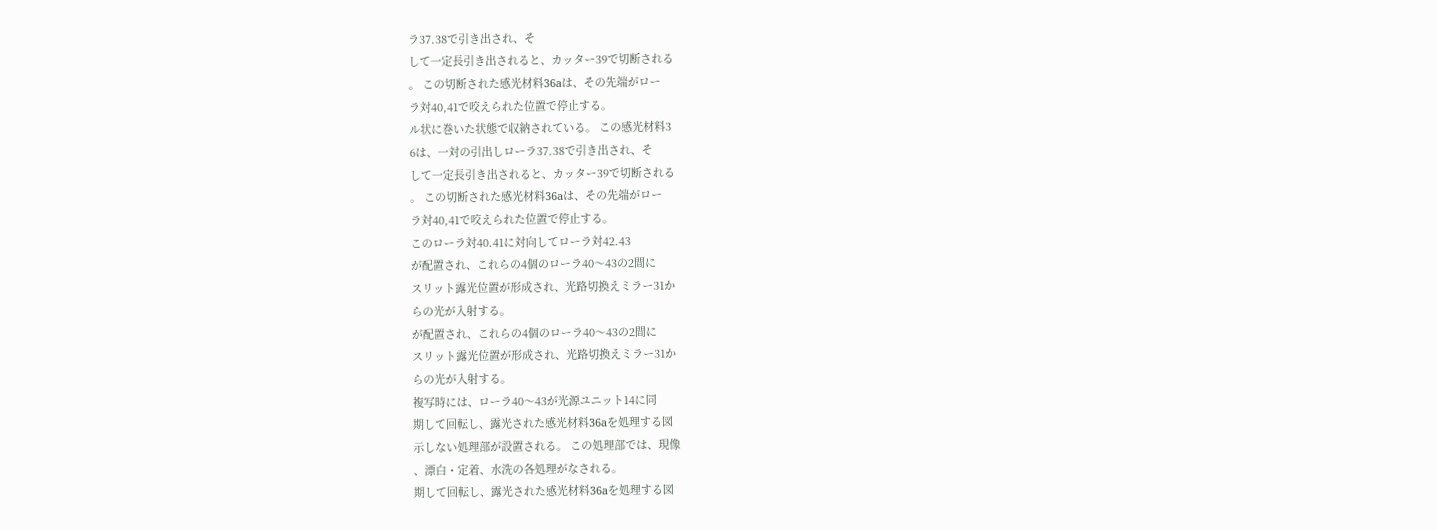ラ37.38で引き出され、そ
して一定長引き出されると、カッター39で切断される
。 この切断された感光材料36aは、その先端がロー
ラ対40,41で咬えられた位置で停止する。
ル状に巻いた状態で収納されている。 この感光材料3
6は、一対の引出しローラ37.38で引き出され、そ
して一定長引き出されると、カッター39で切断される
。 この切断された感光材料36aは、その先端がロー
ラ対40,41で咬えられた位置で停止する。
このローラ対40.41に対向してローラ対42.43
が配置され、これらの4個のローラ40〜43の2間に
スリット露光位置が形成され、光路切換えミラー31か
らの光が入射する。
が配置され、これらの4個のローラ40〜43の2間に
スリット露光位置が形成され、光路切換えミラー31か
らの光が入射する。
複写時には、ローラ40〜43が光源ユニット14に同
期して回転し、露光された感光材料36aを処理する図
示しない処理部が設置される。 この処理部では、現像
、漂白・定着、水洗の各処理がなされる。
期して回転し、露光された感光材料36aを処理する図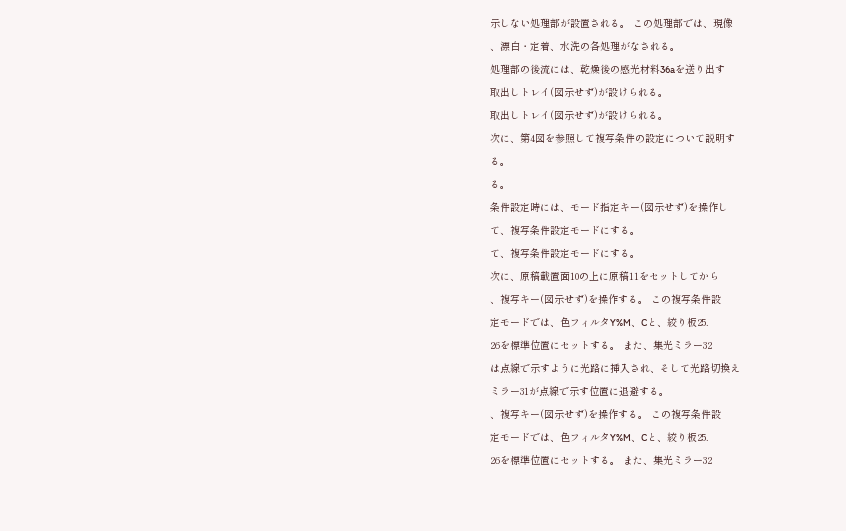示しない処理部が設置される。 この処理部では、現像
、漂白・定着、水洗の各処理がなされる。
処理部の後流には、乾燥後の感光材料36aを送り出す
取出しトレイ(図示せず)が設けられる。
取出しトレイ(図示せず)が設けられる。
次に、第4図を参照して複写条件の設定について説明す
る。
る。
条件設定時には、モード指定キー(図示せず)を操作し
て、複写条件設定モードにする。
て、複写条件設定モードにする。
次に、原稿載置面10の上に原稿11をセットしてから
、複写キー(図示せず)を操作する。 この複写条件設
定モードでは、色フィルタY%M、Cと、絞り板25.
26を標準位置にセットする。 また、集光ミラー32
は点線で示すように光路に挿入され、そして光路切換え
ミラー31が点線で示す位置に退避する。
、複写キー(図示せず)を操作する。 この複写条件設
定モードでは、色フィルタY%M、Cと、絞り板25.
26を標準位置にセットする。 また、集光ミラー32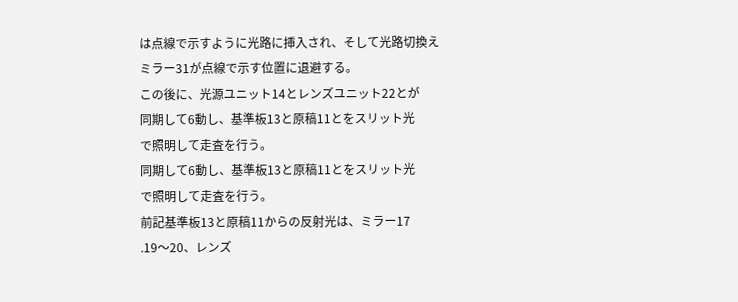は点線で示すように光路に挿入され、そして光路切換え
ミラー31が点線で示す位置に退避する。
この後に、光源ユニット14とレンズユニット22とが
同期して6動し、基準板13と原稿11とをスリット光
で照明して走査を行う。
同期して6動し、基準板13と原稿11とをスリット光
で照明して走査を行う。
前記基準板13と原稿11からの反射光は、ミラー17
.19〜20、レンズ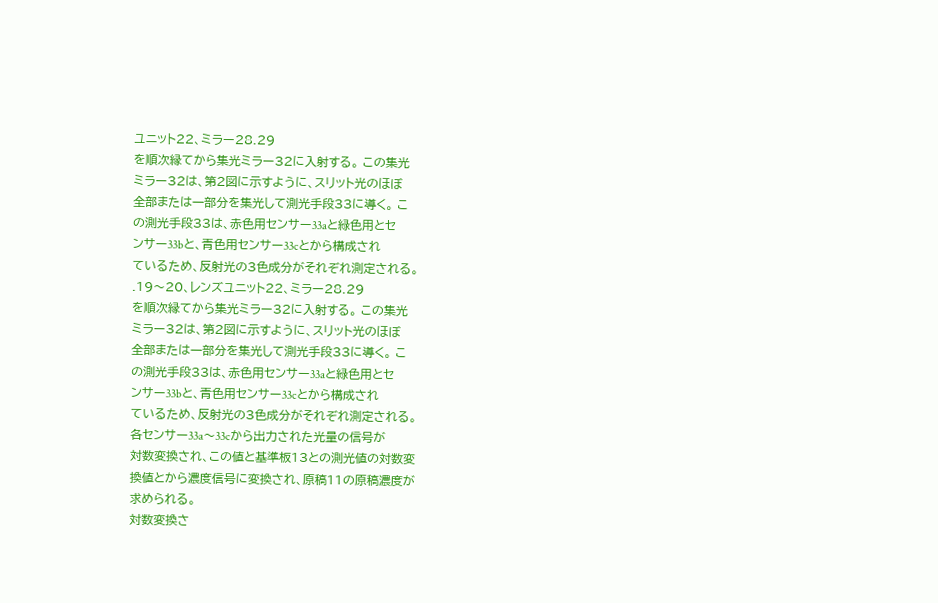ユニット22、ミラー28.29
を順次縁てから集光ミラー32に入射する。 この集光
ミラー32は、第2図に示すように、スリット光のほぼ
全部または一部分を集光して測光手段33に導く。 こ
の測光手段33は、赤色用センサー33aと緑色用とセ
ンサー33bと、青色用センサー33cとから構成され
ているため、反射光の3色成分がそれぞれ測定される。
.19〜20、レンズユニット22、ミラー28.29
を順次縁てから集光ミラー32に入射する。 この集光
ミラー32は、第2図に示すように、スリット光のほぼ
全部または一部分を集光して測光手段33に導く。 こ
の測光手段33は、赤色用センサー33aと緑色用とセ
ンサー33bと、青色用センサー33cとから構成され
ているため、反射光の3色成分がそれぞれ測定される。
各センサー33a〜33cから出力された光量の信号が
対数変換され、この値と基準板13との測光値の対数変
換値とから濃度信号に変換され、原稿11の原稿濃度が
求められる。
対数変換さ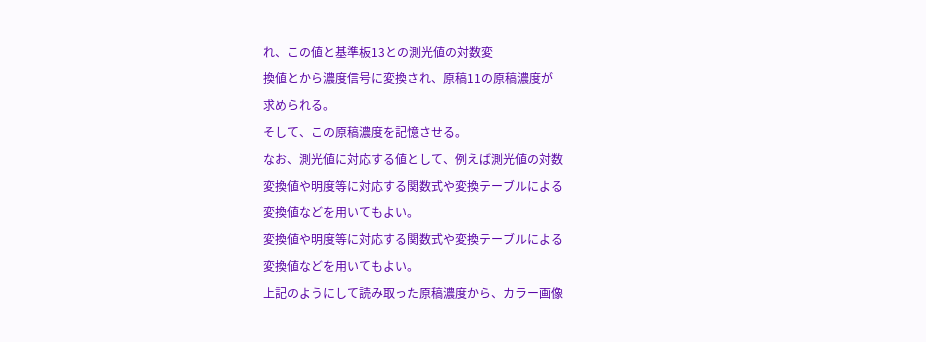れ、この値と基準板13との測光値の対数変
換値とから濃度信号に変換され、原稿11の原稿濃度が
求められる。
そして、この原稿濃度を記憶させる。
なお、測光値に対応する値として、例えば測光値の対数
変換値や明度等に対応する関数式や変換テーブルによる
変換値などを用いてもよい。
変換値や明度等に対応する関数式や変換テーブルによる
変換値などを用いてもよい。
上記のようにして読み取った原稿濃度から、カラー画像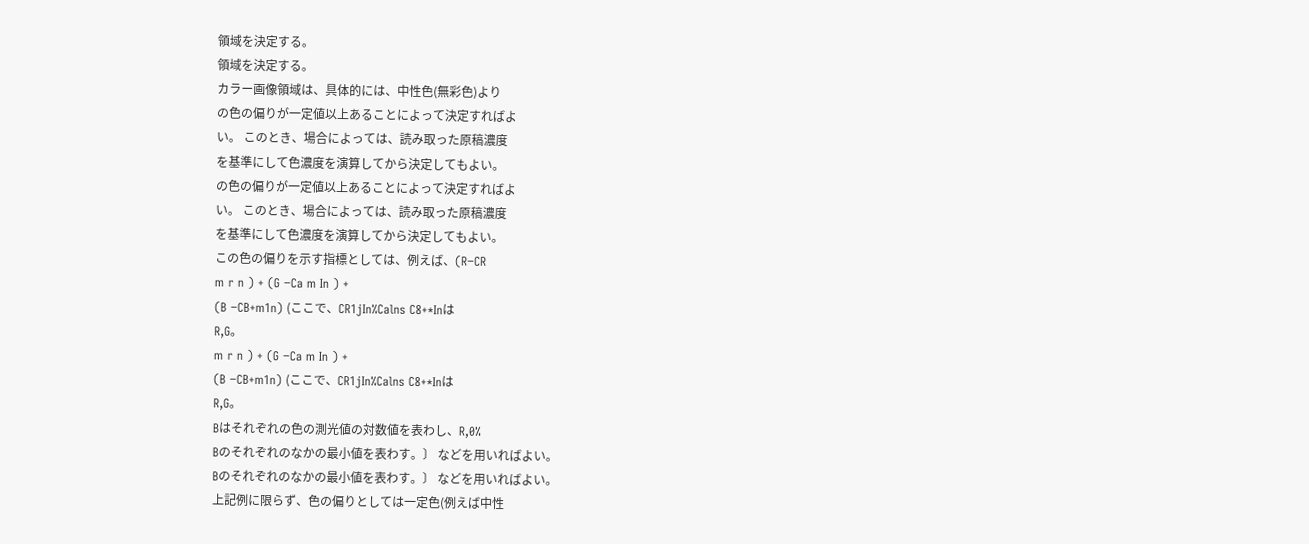領域を決定する。
領域を決定する。
カラー画像領域は、具体的には、中性色(無彩色)より
の色の偏りが一定値以上あることによって決定すればよ
い。 このとき、場合によっては、読み取った原稿濃度
を基準にして色濃度を演算してから決定してもよい。
の色の偏りが一定値以上あることによって決定すればよ
い。 このとき、場合によっては、読み取った原稿濃度
を基準にして色濃度を演算してから決定してもよい。
この色の偏りを示す指標としては、例えば、(R−CR
m r n ) + (G −Ca m In ) +
(B −CB+m1n) (ここで、CR1jIn%Calns C8+*Inは
R,G。
m r n ) + (G −Ca m In ) +
(B −CB+m1n) (ここで、CR1jIn%Calns C8+*Inは
R,G。
Bはそれぞれの色の測光値の対数値を表わし、R,0%
Bのそれぞれのなかの最小値を表わす。〕 などを用いればよい。
Bのそれぞれのなかの最小値を表わす。〕 などを用いればよい。
上記例に限らず、色の偏りとしては一定色(例えば中性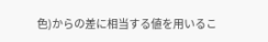色)からの差に相当する値を用いるこ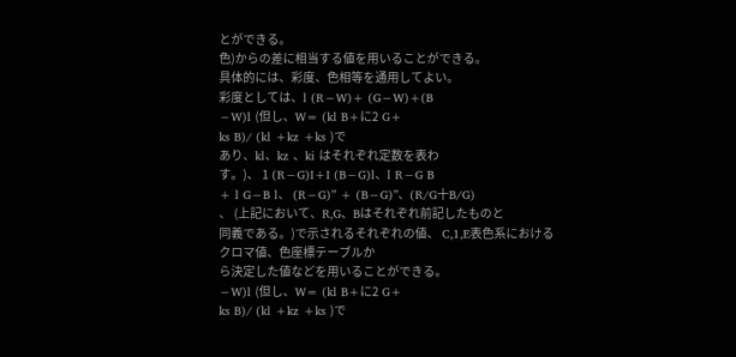とができる。
色)からの差に相当する値を用いることができる。
具体的には、彩度、色相等を通用してよい。
彩度としては、l (R−W)+ (G−W)+(B
−W)l (但し、W= (kl B+に2 G+
ks B)/ (kl +kz +ks )で
あり、kl、kz 、ki はそれぞれ定数を表わ
す。)、 1 (R−G)I+I (B−G)l、l R−G B
+ l G−B l、 (R−G)” + (B−G)”、(R/G十B/G)
、 (上記において、R,G、Bはそれぞれ前記したものと
同義である。)で示されるそれぞれの値、 C,1,E表色系におけるクロマ値、色座標テーブルか
ら決定した値などを用いることができる。
−W)l (但し、W= (kl B+に2 G+
ks B)/ (kl +kz +ks )で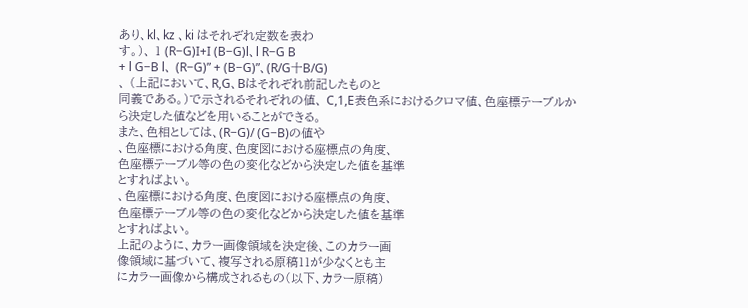あり、kl、kz 、ki はそれぞれ定数を表わ
す。)、 1 (R−G)I+I (B−G)l、l R−G B
+ l G−B l、 (R−G)” + (B−G)”、(R/G十B/G)
、 (上記において、R,G、Bはそれぞれ前記したものと
同義である。)で示されるそれぞれの値、 C,1,E表色系におけるクロマ値、色座標テーブルか
ら決定した値などを用いることができる。
また、色相としては、(R−G)/ (G−B)の値や
、色座標における角度、色度図における座標点の角度、
色座標テーブル等の色の変化などから決定した値を基準
とすればよい。
、色座標における角度、色度図における座標点の角度、
色座標テーブル等の色の変化などから決定した値を基準
とすればよい。
上記のように、カラー画像領域を決定後、このカラー画
像領域に基づいて、複写される原稿11が少なくとも主
にカラー画像から構成されるもの(以下、カラー原稿)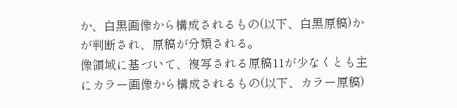か、白黒画像から構成されるもの(以下、白黒原稿)か
が判断され、原稿が分類される。
像領域に基づいて、複写される原稿11が少なくとも主
にカラー画像から構成されるもの(以下、カラー原稿)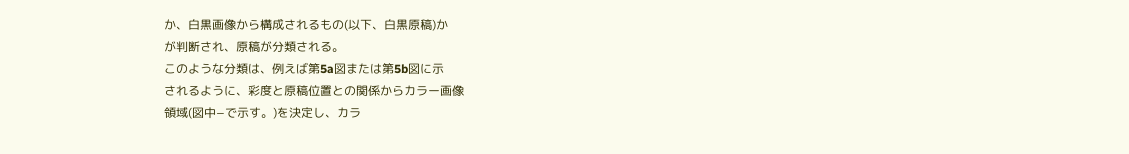か、白黒画像から構成されるもの(以下、白黒原稿)か
が判断され、原稿が分類される。
このような分類は、例えば第5a図または第5b図に示
されるように、彩度と原稿位置との関係からカラー画像
領域(図中−で示す。)を決定し、カラ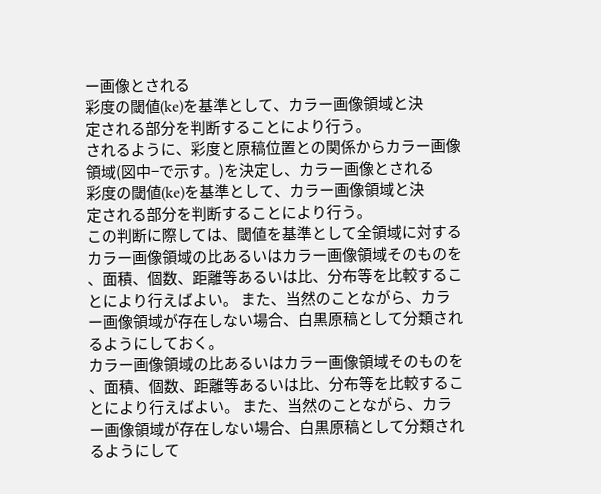ー画像とされる
彩度の閾値(ke)を基準として、カラー画像領域と決
定される部分を判断することにより行う。
されるように、彩度と原稿位置との関係からカラー画像
領域(図中−で示す。)を決定し、カラー画像とされる
彩度の閾値(ke)を基準として、カラー画像領域と決
定される部分を判断することにより行う。
この判断に際しては、閾値を基準として全領域に対する
カラー画像領域の比あるいはカラー画像領域そのものを
、面積、個数、距離等あるいは比、分布等を比較するこ
とにより行えばよい。 また、当然のことながら、カラ
ー画像領域が存在しない場合、白黒原稿として分類され
るようにしておく。
カラー画像領域の比あるいはカラー画像領域そのものを
、面積、個数、距離等あるいは比、分布等を比較するこ
とにより行えばよい。 また、当然のことながら、カラ
ー画像領域が存在しない場合、白黒原稿として分類され
るようにして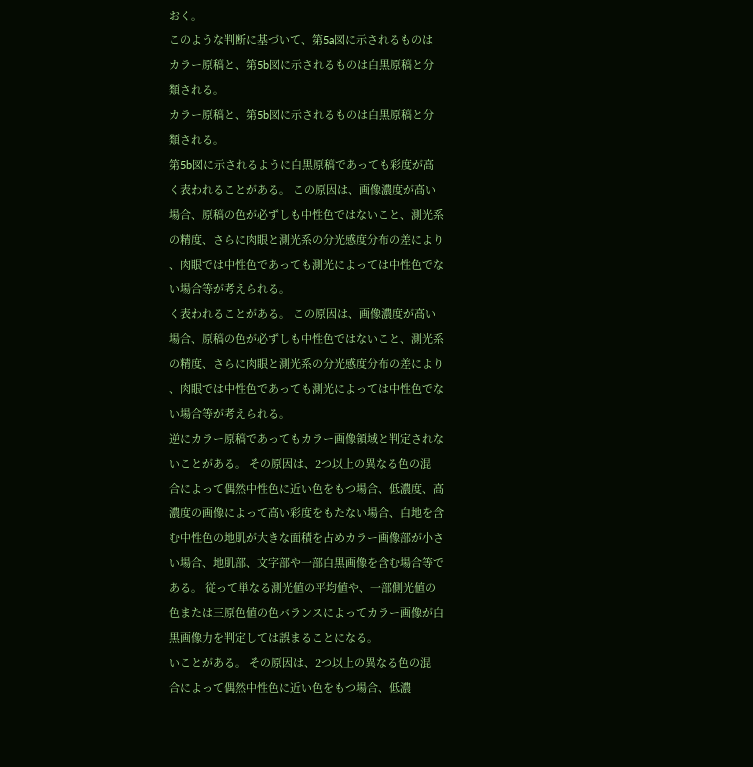おく。
このような判断に基づいて、第5a図に示されるものは
カラー原稿と、第5b図に示されるものは白黒原稿と分
類される。
カラー原稿と、第5b図に示されるものは白黒原稿と分
類される。
第5b図に示されるように白黒原稿であっても彩度が高
く表われることがある。 この原因は、画像濃度が高い
場合、原稿の色が必ずしも中性色ではないこと、測光系
の精度、さらに肉眼と測光系の分光感度分布の差により
、肉眼では中性色であっても測光によっては中性色でな
い場合等が考えられる。
く表われることがある。 この原因は、画像濃度が高い
場合、原稿の色が必ずしも中性色ではないこと、測光系
の精度、さらに肉眼と測光系の分光感度分布の差により
、肉眼では中性色であっても測光によっては中性色でな
い場合等が考えられる。
逆にカラー原稿であってもカラー画像領域と判定されな
いことがある。 その原因は、2つ以上の異なる色の混
合によって偶然中性色に近い色をもつ場合、低濃度、高
濃度の画像によって高い彩度をもたない場合、白地を含
む中性色の地肌が大きな面積を占めカラー画像部が小さ
い場合、地肌部、文字部や一部白黒画像を含む場合等で
ある。 従って単なる測光値の平均値や、一部側光値の
色または三原色値の色バランスによってカラー画像が白
黒画像力を判定しては誤まることになる。
いことがある。 その原因は、2つ以上の異なる色の混
合によって偶然中性色に近い色をもつ場合、低濃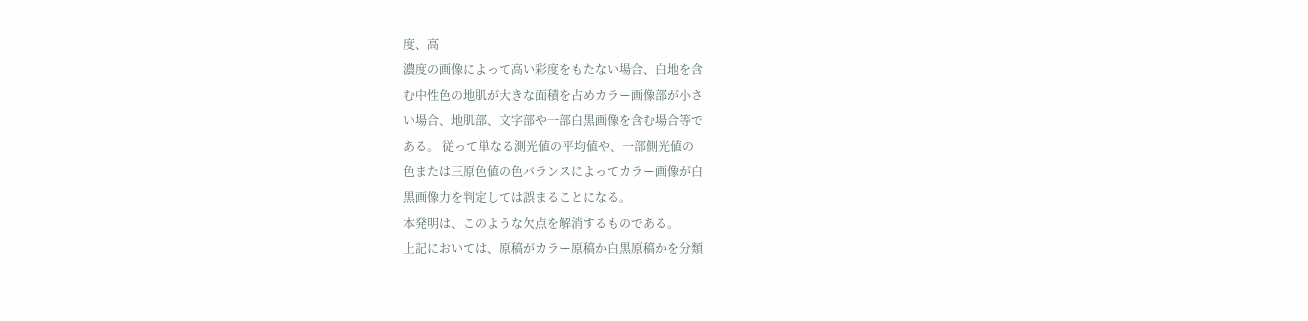度、高
濃度の画像によって高い彩度をもたない場合、白地を含
む中性色の地肌が大きな面積を占めカラー画像部が小さ
い場合、地肌部、文字部や一部白黒画像を含む場合等で
ある。 従って単なる測光値の平均値や、一部側光値の
色または三原色値の色バランスによってカラー画像が白
黒画像力を判定しては誤まることになる。
本発明は、このような欠点を解消するものである。
上記においては、原稿がカラー原稿か白黒原稿かを分類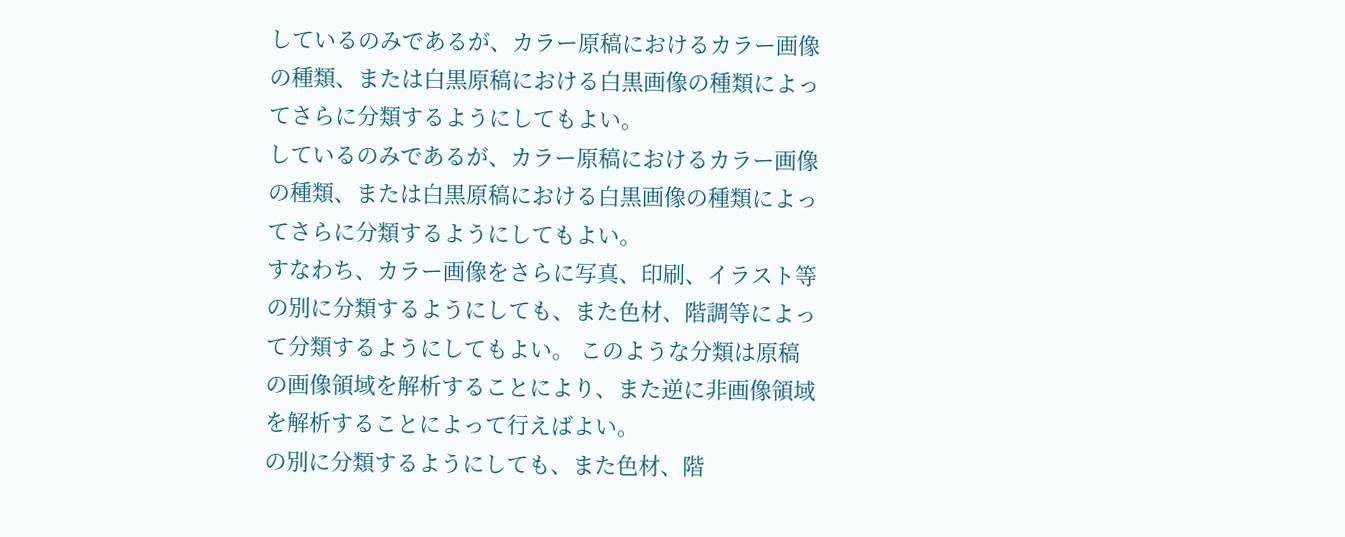しているのみであるが、カラー原稿におけるカラー画像
の種類、または白黒原稿における白黒画像の種類によっ
てさらに分類するようにしてもよい。
しているのみであるが、カラー原稿におけるカラー画像
の種類、または白黒原稿における白黒画像の種類によっ
てさらに分類するようにしてもよい。
すなわち、カラー画像をさらに写真、印刷、イラスト等
の別に分類するようにしても、また色材、階調等によっ
て分類するようにしてもよい。 このような分類は原稿
の画像領域を解析することにより、また逆に非画像領域
を解析することによって行えばよい。
の別に分類するようにしても、また色材、階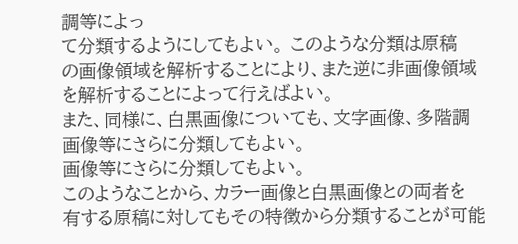調等によっ
て分類するようにしてもよい。 このような分類は原稿
の画像領域を解析することにより、また逆に非画像領域
を解析することによって行えばよい。
また、同様に、白黒画像についても、文字画像、多階調
画像等にさらに分類してもよい。
画像等にさらに分類してもよい。
このようなことから、カラー画像と白黒画像との両者を
有する原稿に対してもその特徴から分類することが可能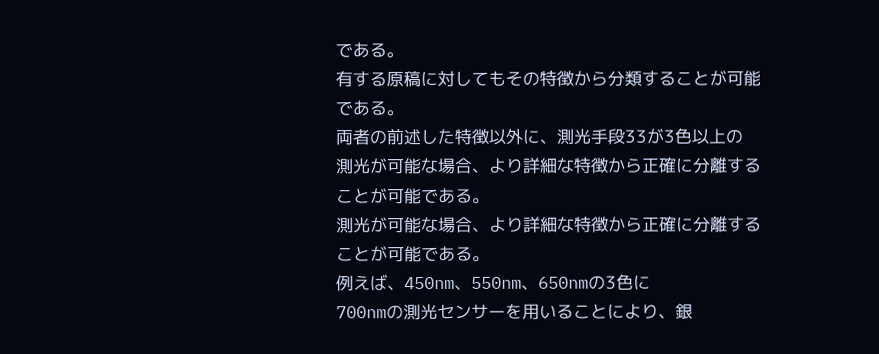である。
有する原稿に対してもその特徴から分類することが可能
である。
両者の前述した特徴以外に、測光手段33が3色以上の
測光が可能な場合、より詳細な特徴から正確に分離する
ことが可能である。
測光が可能な場合、より詳細な特徴から正確に分離する
ことが可能である。
例えば、450nm、550nm、650nmの3色に
700nmの測光センサーを用いることにより、銀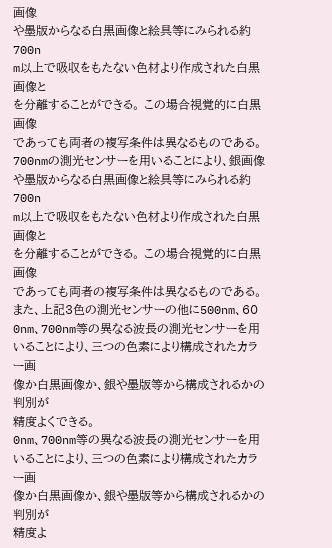画像
や墨版からなる白黒画像と絵具等にみられる約700n
m以上で吸収をもたない色材より作成された白黒画像と
を分離することができる。 この場合視覚的に白黒画像
であっても両者の複写条件は異なるものである。
700nmの測光センサーを用いることにより、銀画像
や墨版からなる白黒画像と絵具等にみられる約700n
m以上で吸収をもたない色材より作成された白黒画像と
を分離することができる。 この場合視覚的に白黒画像
であっても両者の複写条件は異なるものである。
また、上記3色の測光センサーの他に500nm、60
0nm、700nm等の異なる波長の測光センサーを用
いることにより、三つの色素により構成されたカラー画
像か白黒画像か、銀や墨版等から構成されるかの判別が
精度よくできる。
0nm、700nm等の異なる波長の測光センサーを用
いることにより、三つの色素により構成されたカラー画
像か白黒画像か、銀や墨版等から構成されるかの判別が
精度よ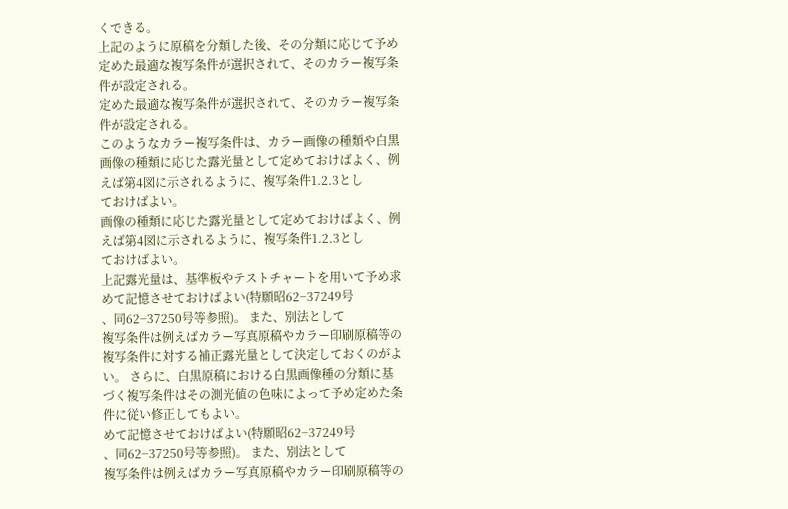くできる。
上記のように原稿を分類した後、その分類に応じて予め
定めた最適な複写条件が選択されて、そのカラー複写条
件が設定される。
定めた最適な複写条件が選択されて、そのカラー複写条
件が設定される。
このようなカラー複写条件は、カラー画像の種類や白黒
画像の種類に応じた露光量として定めておけばよく、例
えば第4図に示されるように、複写条件1.2.3とし
ておけばよい。
画像の種類に応じた露光量として定めておけばよく、例
えば第4図に示されるように、複写条件1.2.3とし
ておけばよい。
上記露光量は、基準板やテストチャートを用いて予め求
めて記憶させておけばよい(特願昭62−37249号
、同62−37250号等参照)。 また、別法として
複写条件は例えばカラー写真原稿やカラー印刷原稿等の
複写条件に対する補正露光量として決定しておくのがよ
い。 さらに、白黒原稿における白黒画像種の分類に基
づく複写条件はその測光値の色味によって予め定めた条
件に従い修正してもよい。
めて記憶させておけばよい(特願昭62−37249号
、同62−37250号等参照)。 また、別法として
複写条件は例えばカラー写真原稿やカラー印刷原稿等の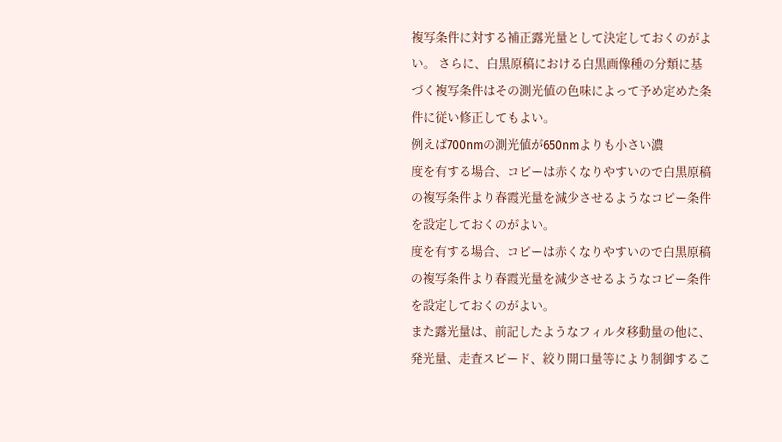複写条件に対する補正露光量として決定しておくのがよ
い。 さらに、白黒原稿における白黒画像種の分類に基
づく複写条件はその測光値の色味によって予め定めた条
件に従い修正してもよい。
例えば700nmの測光値が650nmよりも小さい濃
度を有する場合、コピーは赤くなりやすいので白黒原稿
の複写条件より春霞光量を減少させるようなコピー条件
を設定しておくのがよい。
度を有する場合、コピーは赤くなりやすいので白黒原稿
の複写条件より春霞光量を減少させるようなコピー条件
を設定しておくのがよい。
また露光量は、前記したようなフィルタ移動量の他に、
発光量、走査スピード、絞り開口量等により制御するこ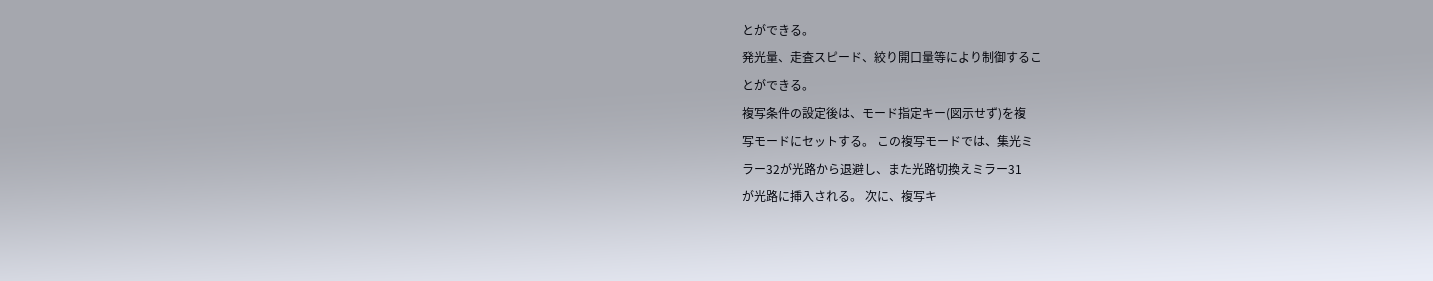とができる。
発光量、走査スピード、絞り開口量等により制御するこ
とができる。
複写条件の設定後は、モード指定キー(図示せず)を複
写モードにセットする。 この複写モードでは、集光ミ
ラー32が光路から退避し、また光路切換えミラー31
が光路に挿入される。 次に、複写キ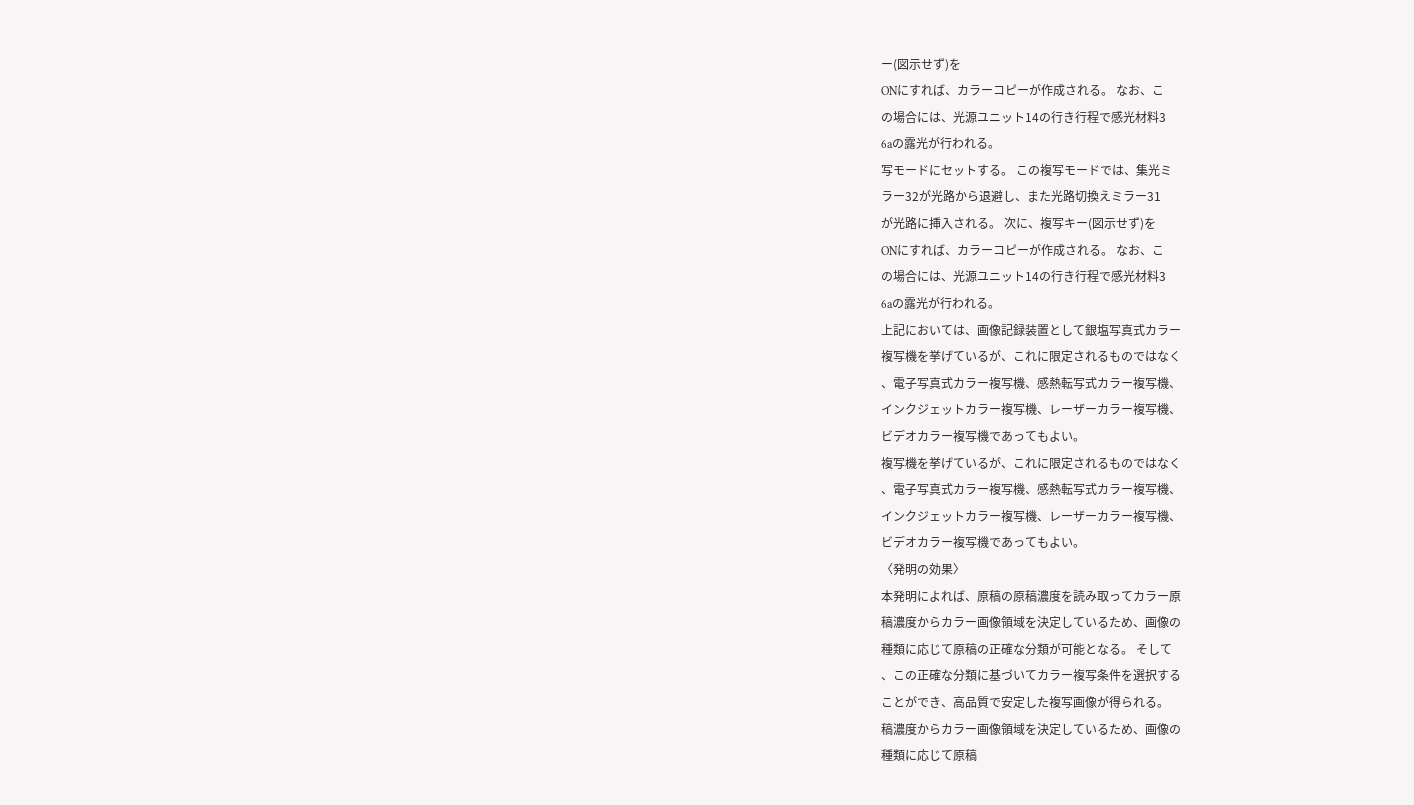ー(図示せず)を
ONにすれば、カラーコピーが作成される。 なお、こ
の場合には、光源ユニット14の行き行程で感光材料3
6aの露光が行われる。
写モードにセットする。 この複写モードでは、集光ミ
ラー32が光路から退避し、また光路切換えミラー31
が光路に挿入される。 次に、複写キー(図示せず)を
ONにすれば、カラーコピーが作成される。 なお、こ
の場合には、光源ユニット14の行き行程で感光材料3
6aの露光が行われる。
上記においては、画像記録装置として銀塩写真式カラー
複写機を挙げているが、これに限定されるものではなく
、電子写真式カラー複写機、感熱転写式カラー複写機、
インクジェットカラー複写機、レーザーカラー複写機、
ビデオカラー複写機であってもよい。
複写機を挙げているが、これに限定されるものではなく
、電子写真式カラー複写機、感熱転写式カラー複写機、
インクジェットカラー複写機、レーザーカラー複写機、
ビデオカラー複写機であってもよい。
〈発明の効果〉
本発明によれば、原稿の原稿濃度を読み取ってカラー原
稿濃度からカラー画像領域を決定しているため、画像の
種類に応じて原稿の正確な分類が可能となる。 そして
、この正確な分類に基づいてカラー複写条件を選択する
ことができ、高品質で安定した複写画像が得られる。
稿濃度からカラー画像領域を決定しているため、画像の
種類に応じて原稿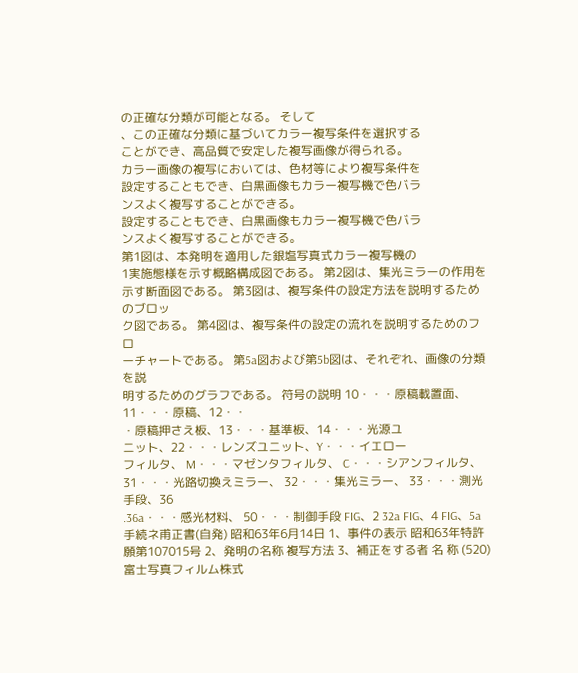の正確な分類が可能となる。 そして
、この正確な分類に基づいてカラー複写条件を選択する
ことができ、高品質で安定した複写画像が得られる。
カラー画像の複写においては、色材等により複写条件を
設定することもでき、白黒画像もカラー複写機で色バラ
ンスよく複写することができる。
設定することもでき、白黒画像もカラー複写機で色バラ
ンスよく複写することができる。
第1図は、本発明を適用した銀塩写真式カラー複写機の
1実施態様を示す概略構成図である。 第2図は、集光ミラーの作用を示す断面図である。 第3図は、複写条件の設定方法を説明するためのブロッ
ク図である。 第4図は、複写条件の設定の流れを説明するためのフロ
ーチャートである。 第5a図および第5b図は、それぞれ、画像の分類を説
明するためのグラフである。 符号の説明 10・・・原稿載置面、 11・・・原稿、12・・
・原稿押さえ板、13・・・基準板、14・・・光源ユ
ニット、22・・・レンズユニット、Y・・・イエロー
フィルタ、 M・・・マゼンタフィルタ、 C・・・シアンフィルタ、 31・・・光路切換えミラー、 32・・・集光ミラー、 33・・・測光手段、36
.36a・・・感光材料、 50・・・制御手段 FIG、2 32a FIG、4 FIG、5a 手続ネ甫正書(自発) 昭和63年6月14日 1、事件の表示 昭和63年特許願第107015号 2、発明の名称 複写方法 3、補正をする者 名 称 (520)富士写真フィルム株式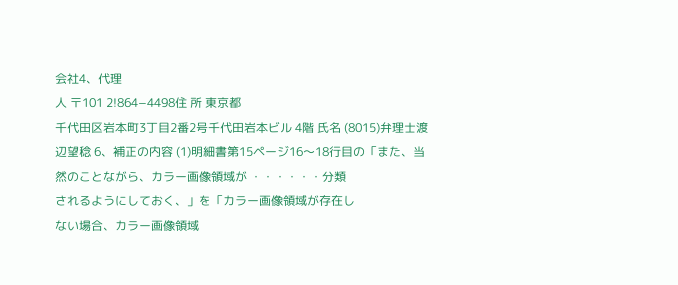会社4、代理
人 〒101 2!864−4498住 所 東京都
千代田区岩本町3丁目2番2号千代田岩本ビル 4階 氏名 (8015)弁理士渡辺望稔 6、補正の内容 (1)明細書第15ページ16〜18行目の「また、当
然のことながら、カラー画像領域が ・・・・・・分類
されるようにしておく、」を「カラー画像領域が存在し
ない場合、カラー画像領域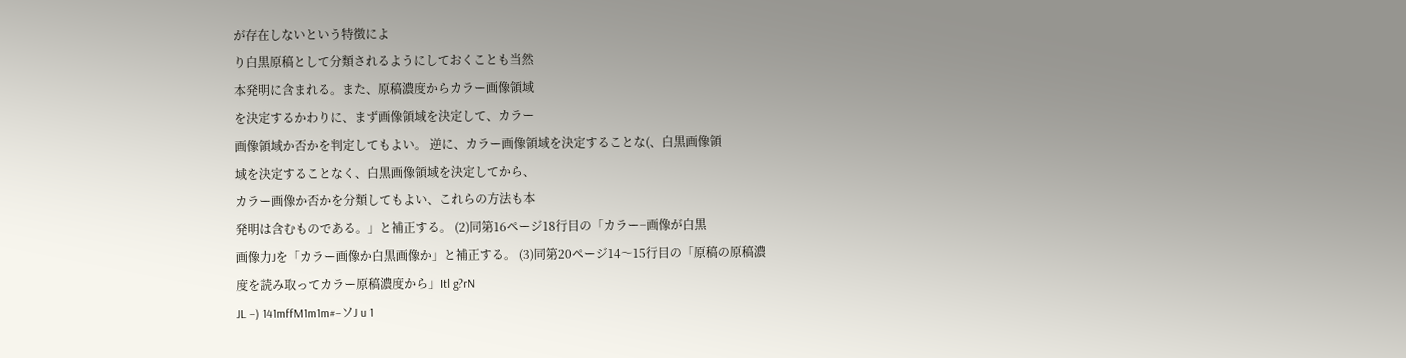が存在しないという特徴によ
り白黒原稿として分類されるようにしておくことも当然
本発明に含まれる。また、原稿濃度からカラー画像領域
を決定するかわりに、まず画像領域を決定して、カラー
画像領域か否かを判定してもよい。 逆に、カラー画像領域を決定することな(、白黒画像領
域を決定することなく、白黒画像領域を決定してから、
カラー画像か否かを分類してもよい、これらの方法も本
発明は含むものである。」と補正する。 (2)同第16ページ18行目の「カラー−画像が白黒
画像力Jを「カラー画像か白黒画像か」と補正する。 (3)同第20ページ14〜15行目の「原稿の原稿濃
度を読み取ってカラー原稿濃度から」Itl g?rN
JL −) 141mffM1m1m#−ソJ u 1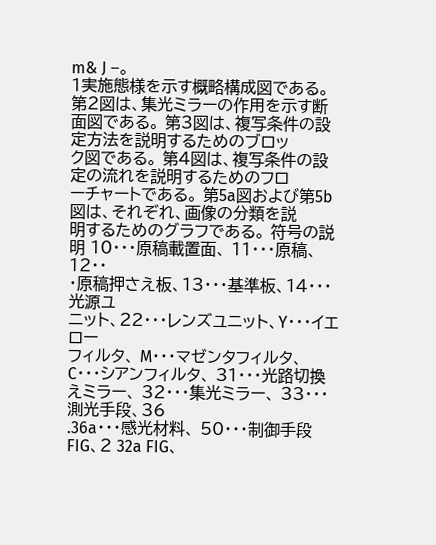m& J −。
1実施態様を示す概略構成図である。 第2図は、集光ミラーの作用を示す断面図である。 第3図は、複写条件の設定方法を説明するためのブロッ
ク図である。 第4図は、複写条件の設定の流れを説明するためのフロ
ーチャートである。 第5a図および第5b図は、それぞれ、画像の分類を説
明するためのグラフである。 符号の説明 10・・・原稿載置面、 11・・・原稿、12・・
・原稿押さえ板、13・・・基準板、14・・・光源ユ
ニット、22・・・レンズユニット、Y・・・イエロー
フィルタ、 M・・・マゼンタフィルタ、 C・・・シアンフィルタ、 31・・・光路切換えミラー、 32・・・集光ミラー、 33・・・測光手段、36
.36a・・・感光材料、 50・・・制御手段 FIG、2 32a FIG、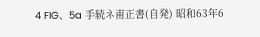4 FIG、5a 手続ネ甫正書(自発) 昭和63年6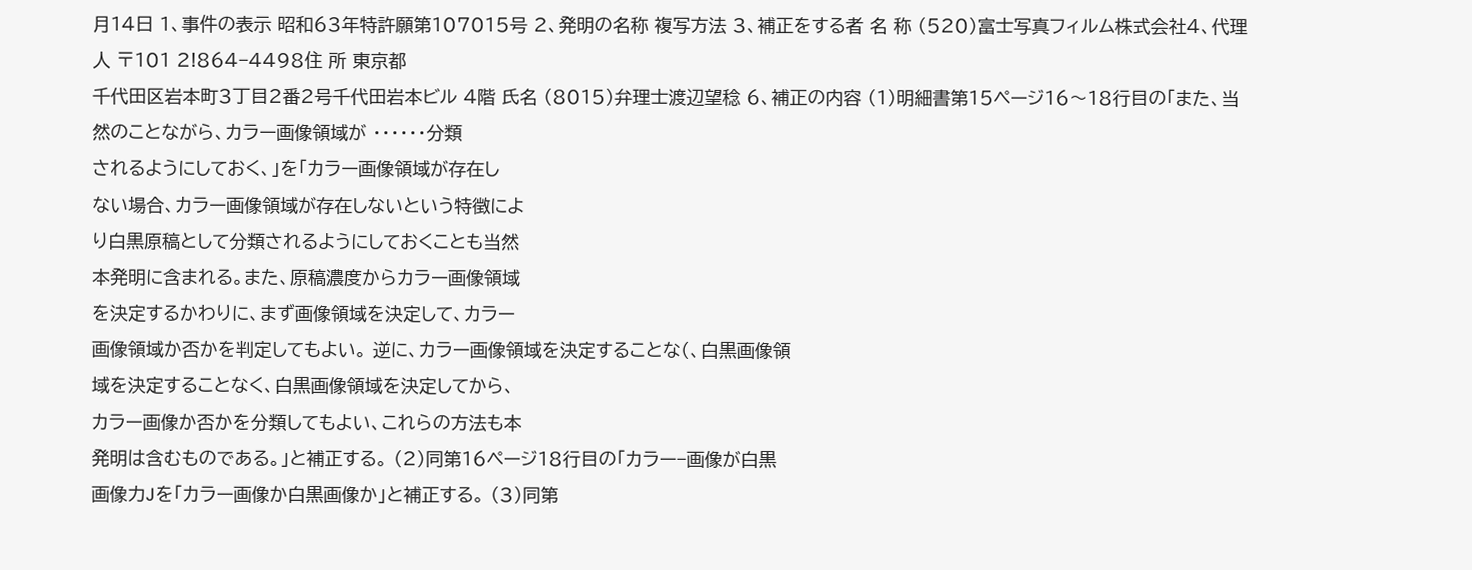月14日 1、事件の表示 昭和63年特許願第107015号 2、発明の名称 複写方法 3、補正をする者 名 称 (520)富士写真フィルム株式会社4、代理
人 〒101 2!864−4498住 所 東京都
千代田区岩本町3丁目2番2号千代田岩本ビル 4階 氏名 (8015)弁理士渡辺望稔 6、補正の内容 (1)明細書第15ページ16〜18行目の「また、当
然のことながら、カラー画像領域が ・・・・・・分類
されるようにしておく、」を「カラー画像領域が存在し
ない場合、カラー画像領域が存在しないという特徴によ
り白黒原稿として分類されるようにしておくことも当然
本発明に含まれる。また、原稿濃度からカラー画像領域
を決定するかわりに、まず画像領域を決定して、カラー
画像領域か否かを判定してもよい。 逆に、カラー画像領域を決定することな(、白黒画像領
域を決定することなく、白黒画像領域を決定してから、
カラー画像か否かを分類してもよい、これらの方法も本
発明は含むものである。」と補正する。 (2)同第16ページ18行目の「カラー−画像が白黒
画像力Jを「カラー画像か白黒画像か」と補正する。 (3)同第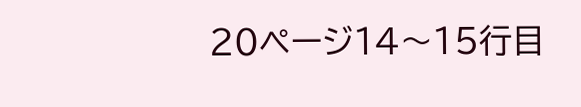20ページ14〜15行目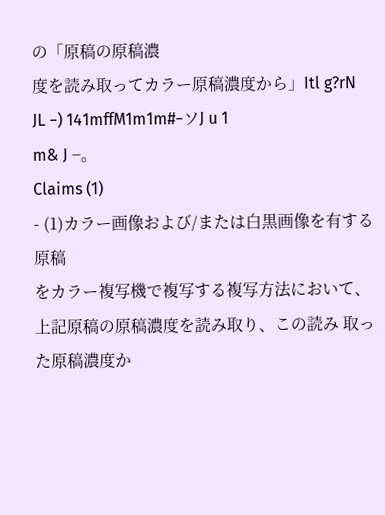の「原稿の原稿濃
度を読み取ってカラー原稿濃度から」Itl g?rN
JL −) 141mffM1m1m#−ソJ u 1
m& J −。
Claims (1)
- (1)カラー画像および/または白黒画像を有する原稿
をカラー複写機で複写する複写方法において、 上記原稿の原稿濃度を読み取り、この読み 取った原稿濃度か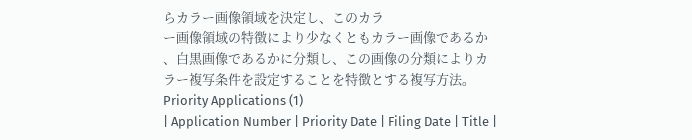らカラー画像領域を決定し、このカラ
ー画像領域の特徴により少なくともカラー画像であるか
、白黒画像であるかに分類し、この画像の分類によりカ
ラー複写条件を設定することを特徴とする複写方法。
Priority Applications (1)
| Application Number | Priority Date | Filing Date | Title |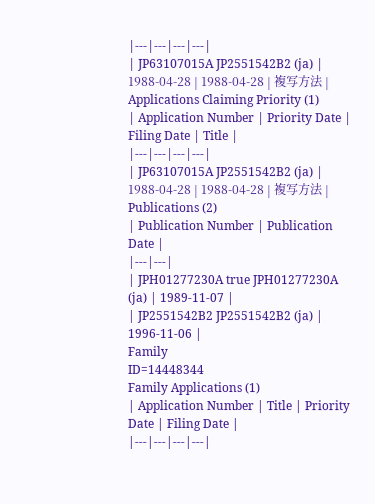|---|---|---|---|
| JP63107015A JP2551542B2 (ja) | 1988-04-28 | 1988-04-28 | 複写方法 |
Applications Claiming Priority (1)
| Application Number | Priority Date | Filing Date | Title |
|---|---|---|---|
| JP63107015A JP2551542B2 (ja) | 1988-04-28 | 1988-04-28 | 複写方法 |
Publications (2)
| Publication Number | Publication Date |
|---|---|
| JPH01277230A true JPH01277230A (ja) | 1989-11-07 |
| JP2551542B2 JP2551542B2 (ja) | 1996-11-06 |
Family
ID=14448344
Family Applications (1)
| Application Number | Title | Priority Date | Filing Date |
|---|---|---|---|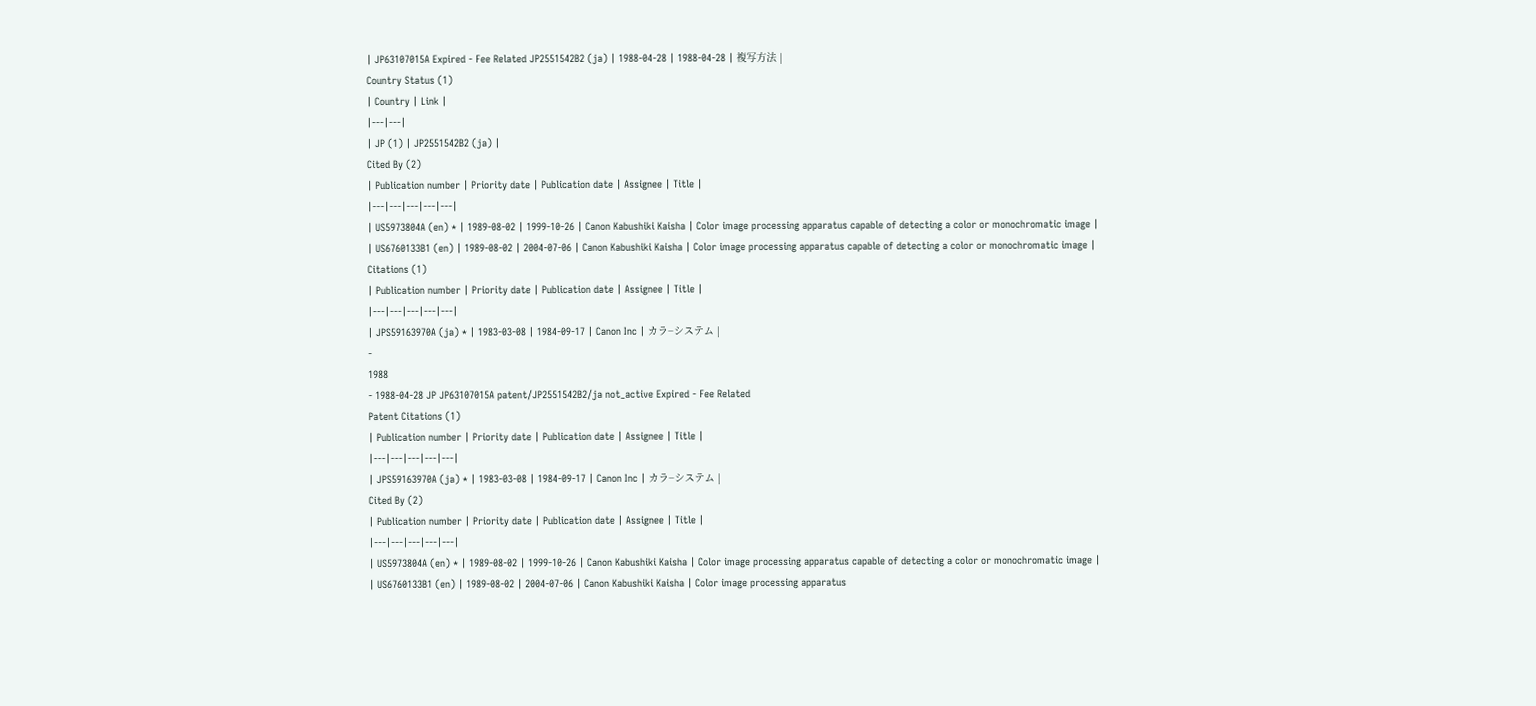| JP63107015A Expired - Fee Related JP2551542B2 (ja) | 1988-04-28 | 1988-04-28 | 複写方法 |
Country Status (1)
| Country | Link |
|---|---|
| JP (1) | JP2551542B2 (ja) |
Cited By (2)
| Publication number | Priority date | Publication date | Assignee | Title |
|---|---|---|---|---|
| US5973804A (en) * | 1989-08-02 | 1999-10-26 | Canon Kabushiki Kaisha | Color image processing apparatus capable of detecting a color or monochromatic image |
| US6760133B1 (en) | 1989-08-02 | 2004-07-06 | Canon Kabushiki Kaisha | Color image processing apparatus capable of detecting a color or monochromatic image |
Citations (1)
| Publication number | Priority date | Publication date | Assignee | Title |
|---|---|---|---|---|
| JPS59163970A (ja) * | 1983-03-08 | 1984-09-17 | Canon Inc | カラ−システム |
-
1988
- 1988-04-28 JP JP63107015A patent/JP2551542B2/ja not_active Expired - Fee Related
Patent Citations (1)
| Publication number | Priority date | Publication date | Assignee | Title |
|---|---|---|---|---|
| JPS59163970A (ja) * | 1983-03-08 | 1984-09-17 | Canon Inc | カラ−システム |
Cited By (2)
| Publication number | Priority date | Publication date | Assignee | Title |
|---|---|---|---|---|
| US5973804A (en) * | 1989-08-02 | 1999-10-26 | Canon Kabushiki Kaisha | Color image processing apparatus capable of detecting a color or monochromatic image |
| US6760133B1 (en) | 1989-08-02 | 2004-07-06 | Canon Kabushiki Kaisha | Color image processing apparatus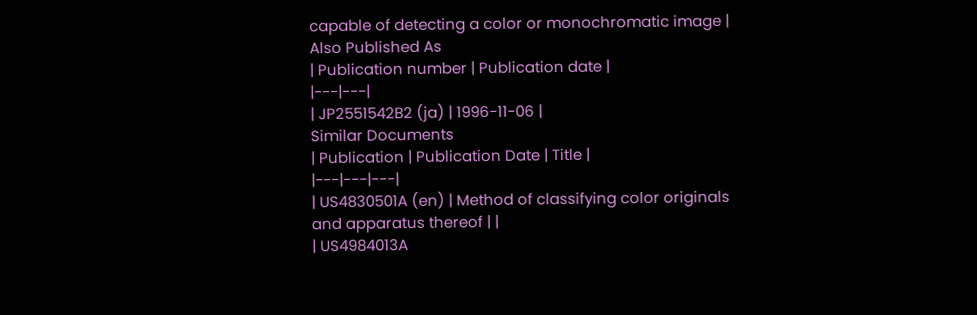capable of detecting a color or monochromatic image |
Also Published As
| Publication number | Publication date |
|---|---|
| JP2551542B2 (ja) | 1996-11-06 |
Similar Documents
| Publication | Publication Date | Title |
|---|---|---|
| US4830501A (en) | Method of classifying color originals and apparatus thereof | |
| US4984013A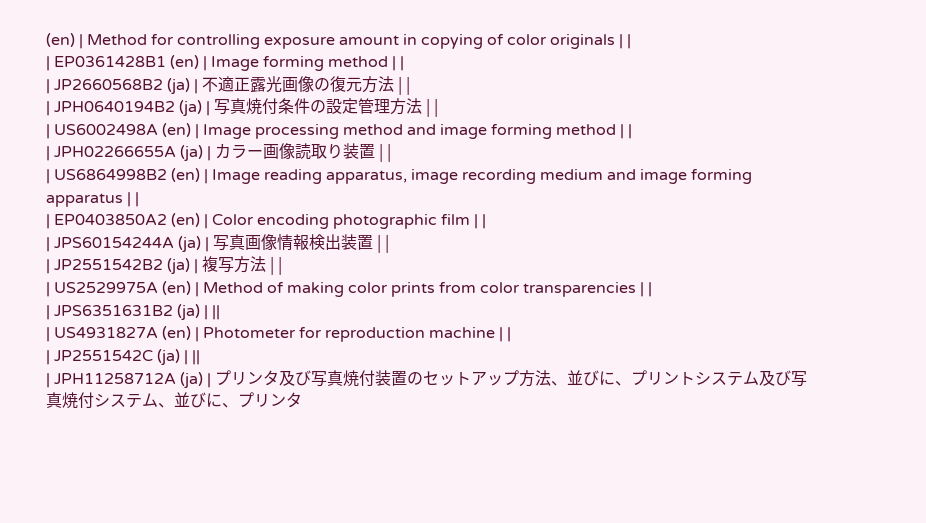(en) | Method for controlling exposure amount in copying of color originals | |
| EP0361428B1 (en) | Image forming method | |
| JP2660568B2 (ja) | 不適正露光画像の復元方法 | |
| JPH0640194B2 (ja) | 写真焼付条件の設定管理方法 | |
| US6002498A (en) | Image processing method and image forming method | |
| JPH02266655A (ja) | カラー画像読取り装置 | |
| US6864998B2 (en) | Image reading apparatus, image recording medium and image forming apparatus | |
| EP0403850A2 (en) | Color encoding photographic film | |
| JPS60154244A (ja) | 写真画像情報検出装置 | |
| JP2551542B2 (ja) | 複写方法 | |
| US2529975A (en) | Method of making color prints from color transparencies | |
| JPS6351631B2 (ja) | ||
| US4931827A (en) | Photometer for reproduction machine | |
| JP2551542C (ja) | ||
| JPH11258712A (ja) | プリンタ及び写真焼付装置のセットアップ方法、並びに、プリントシステム及び写真焼付システム、並びに、プリンタ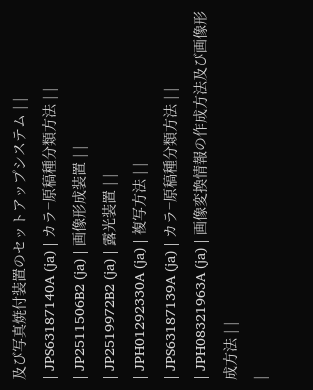及び写真焼付装置のセットアップシステム | |
| JPS63187140A (ja) | カラ−原稿種分類方法 | |
| JP2511506B2 (ja) | 画像形成装置 | |
| JP2519972B2 (ja) | 露光装置 | |
| JPH01292330A (ja) | 複写方法 | |
| JPS63187139A (ja) | カラ−原稿種分類方法 | |
| JPH08321963A (ja) | 画像変換情報の作成方法及び画像形成方法 | |
|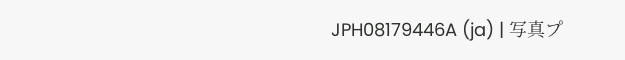JPH08179446A (ja) | 写真プ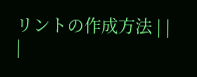リントの作成方法 | |
|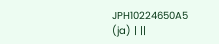JPH10224650A5 (ja) | ||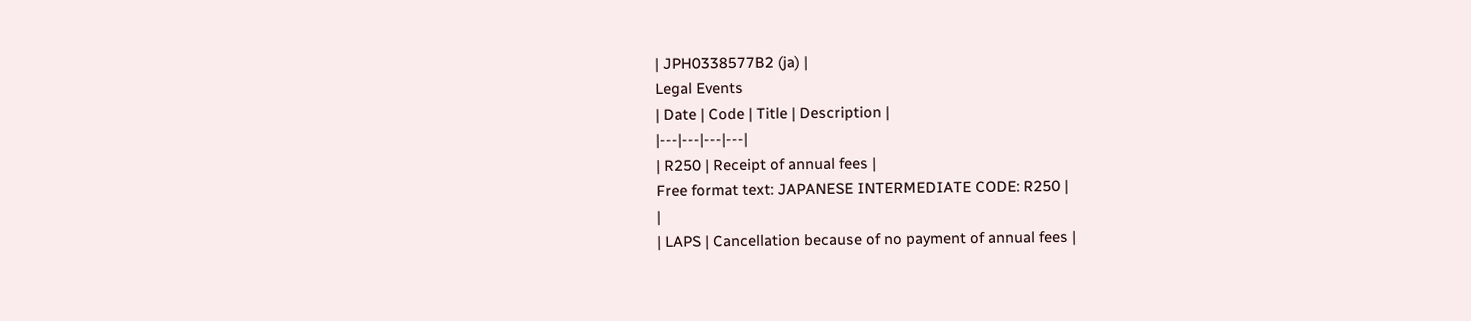| JPH0338577B2 (ja) |
Legal Events
| Date | Code | Title | Description |
|---|---|---|---|
| R250 | Receipt of annual fees |
Free format text: JAPANESE INTERMEDIATE CODE: R250 |
|
| LAPS | Cancellation because of no payment of annual fees |